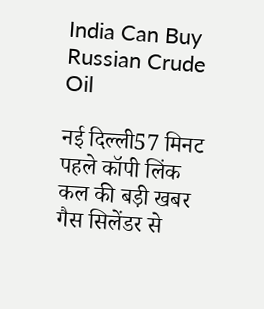India Can Buy Russian Crude Oil

नई दिल्ली57 मिनट पहले कॉपी लिंक कल की बड़ी खबर गैस सिलेंडर से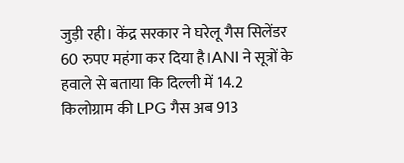जुड़ी रही। केंद्र सरकार ने घरेलू गैस सिलेंडर 60 रुपए महंगा कर दिया है।ANI ने सूत्रों के हवाले से बताया कि दिल्ली में 14.2 किलोग्राम की LPG गैस अब 913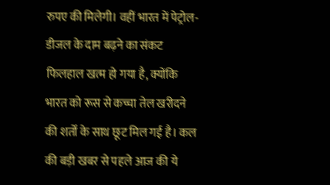रुपए की मिलेगी। वहीं भारत में पेट्रोल-डीजल के दाम बढ़ने का संकट फिलहाल खत्म हो गया है, क्योंकि भारत को रूस से कच्चा तेल खरीदने की शर्तों के साथ छूट मिल गई है। कल की बड़ी खबर से पहले आज की ये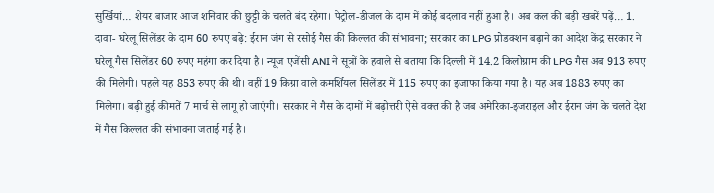सुर्खियां… शेयर बाजार आज शनिवार की छुट्टी के चलते बंद रहेगा। पेट्रोल-डीजल के दाम में कोई बदलाव नहीं हुआ है। अब कल की बड़ी खबरें पढ़ें… 1. दावा- घरेलू सिलेंडर के दाम 60 रुपए बढ़े: ईरान जंग से रसोई गैस की किल्लत की संभावना; सरकार का LPG प्रोडक्शन बढ़ाने का आदेश केंद्र सरकार ने घरेलू गैस सिलेंडर 60 रुपए महंगा कर दिया है। न्यूज एजेंसी ANI ने सूत्रों के हवाले से बताया कि दिल्ली में 14.2 किलोग्राम की LPG गैस अब 913 रुपए की मिलेगी। पहले यह 853 रुपए की थी। वहीं 19 किग्रा वाले कमर्शियल सिलेंडर में 115 रुपए का इजाफा किया गया है। यह अब 1883 रुपए का मिलेगा। बढ़ी हुई कीमतें 7 मार्च से लागू हो जाएंगी। सरकार ने गैस के दामों में बढ़ोत्तरी ऐसे वक्त की है जब अमेरिका-इजराइल और ईरान जंग के चलते देश में गैस किल्लत की संभावना जताई गई है।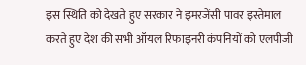इस स्थिति को देखते हुए सरकार ने इमरजेंसी पावर इस्तेमाल करते हुए देश की सभी ऑयल रिफाइनरी कंपनियों को एलपीजी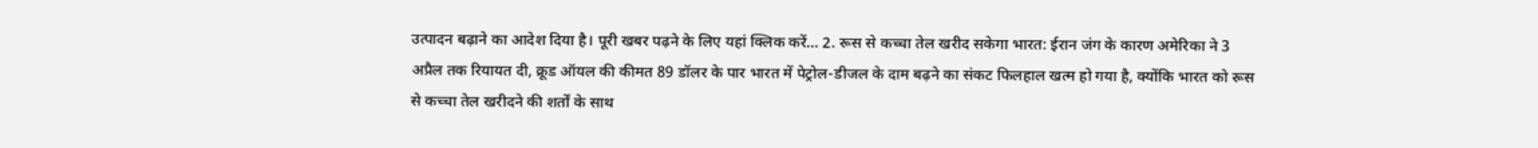उत्पादन बढ़ाने का आदेश दिया है। पूरी खबर पढ़ने के लिए यहां क्लिक करें… 2. रूस से कच्चा तेल खरीद सकेगा भारत: ईरान जंग के कारण अमेरिका ने 3 अप्रैल तक रियायत दी, क्रूड ऑयल की कीमत 89 डॉलर के पार भारत में पेट्रोल-डीजल के दाम बढ़ने का संकट फिलहाल खत्म हो गया है, क्योंकि भारत को रूस से कच्चा तेल खरीदने की शर्तों के साथ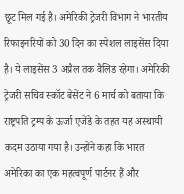छूट मिल गई है। अमेरिकी ट्रेजरी विभाग ने भारतीय रिफाइनरियों को 30 दिन का स्पेशल लाइसेंस दिया है। ये लाइसेंस 3 अप्रैल तक वैलिड रहेगा। अमेरिकी ट्रेजरी सचिव स्कॉट बेसेंट ने 6 मार्च को बताया कि राष्ट्रपति ट्रम्प के ऊर्जा एजेंडे के तहत यह अस्थायी कदम उठाया गया है। उन्होंने कहा कि भारत अमेरिका का एक महत्वपूर्ण पार्टनर हैं और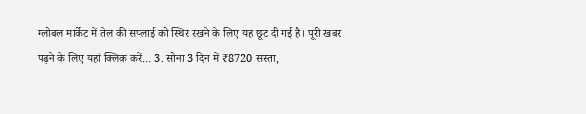ग्लोबल मार्केट में तेल की सप्लाई को स्थिर रखने के लिए यह छूट दी गई है। पूरी खबर पढ़ने के लिए यहां क्लिक करें… 3. सोना 3 दिन में ₹8720 सस्ता,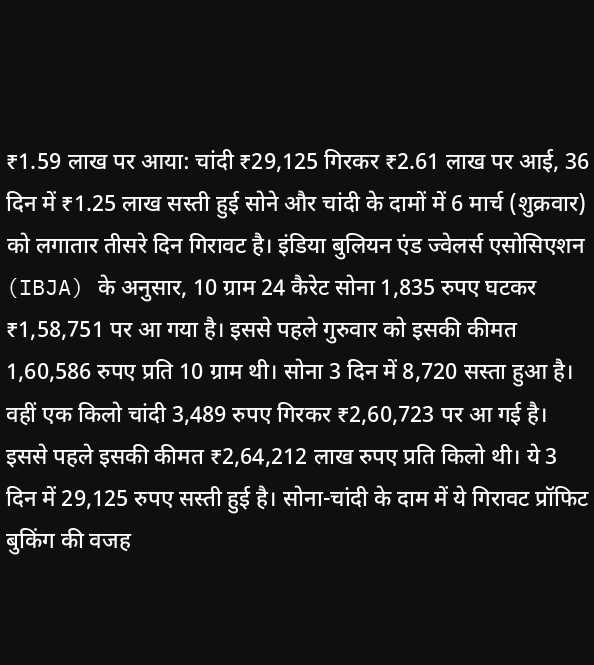₹1.59 लाख पर आया: चांदी ₹29,125 गिरकर ₹2.61 लाख पर आई, 36 दिन में ₹1.25 लाख सस्ती हुई सोने और चांदी के दामों में 6 मार्च (शुक्रवार) को लगातार तीसरे दिन गिरावट है। इंडिया बुलियन एंड ज्वेलर्स एसोसिएशन (IBJA) के अनुसार, 10 ग्राम 24 कैरेट सोना 1,835 रुपए घटकर ₹1,58,751 पर आ गया है। इससे पहले गुरुवार को इसकी कीमत 1,60,586 रुपए प्रति 10 ग्राम थी। सोना 3 दिन में 8,720 सस्ता हुआ है। वहीं एक किलो चांदी 3,489 रुपए गिरकर ₹2,60,723 पर आ गई है। इससे पहले इसकी कीमत ₹2,64,212 लाख रुपए प्रति किलो थी। ये 3 दिन में 29,125 रुपए सस्ती हुई है। सोना-चांदी के दाम में ये गिरावट प्रॉफिट बुकिंग की वजह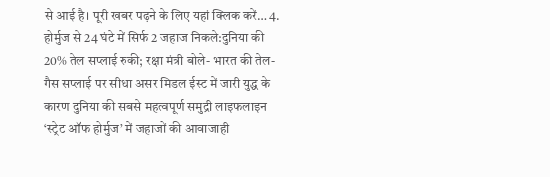से आई है। पूरी खबर पढ़ने के लिए यहां क्लिक करें… 4. होर्मुज से 24 घंटे में सिर्फ 2 जहाज निकले:दुनिया की 20% तेल सप्लाई रुकी; रक्षा मंत्री बोले- भारत की तेल-गैस सप्लाई पर सीधा असर मिडल ईस्ट में जारी युद्ध के कारण दुनिया की सबसे महत्वपूर्ण समुद्री लाइफलाइन ‘स्ट्रेट ऑफ होर्मुज’ में जहाजों की आवाजाही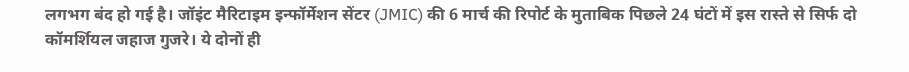लगभग बंद हो गई है। जॉइंट मैरिटाइम इन्फॉर्मेशन सेंटर (JMIC) की 6 मार्च की रिपोर्ट के मुताबिक पिछले 24 घंटों में इस रास्ते से सिर्फ दो कॉमर्शियल जहाज गुजरे। ये दोनों ही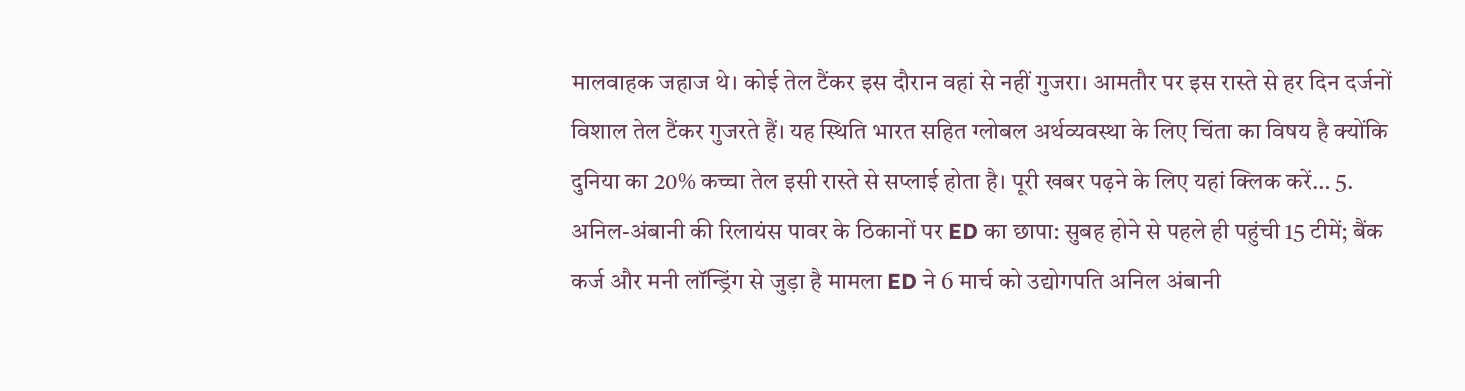मालवाहक जहाज थे। कोई तेल टैंकर इस दौरान वहां से नहीं गुजरा। आमतौर पर इस रास्ते से हर दिन दर्जनों विशाल तेल टैंकर गुजरते हैं। यह स्थिति भारत सहित ग्लोबल अर्थव्यवस्था के लिए चिंता का विषय है क्योंकि दुनिया का 20% कच्चा तेल इसी रास्ते से सप्लाई होता है। पूरी खबर पढ़ने के लिए यहां क्लिक करें… 5. अनिल-अंबानी की रिलायंस पावर के ठिकानों पर ED का छापा: सुबह होने से पहले ही पहुंची 15 टीमें; बैंक कर्ज और मनी लॉन्ड्रिंग से जुड़ा है मामला ED ने 6 मार्च को उद्योगपति अनिल अंबानी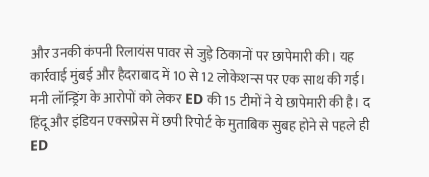और उनकी कंपनी रिलायंस पावर से जुड़े ठिकानों पर छापेमारी की। यह कार्रवाई मुंबई और हैदराबाद में 10 से 12 लोकेशन्स पर एक साथ की गई। मनी लॉन्ड्रिंग के आरोपों को लेकर ED की 15 टीमों ने ये छापेमारी की है। द हिंदू और इंडियन एक्सप्रेस में छपी रिपोर्ट के मुताबिक सुबह होने से पहले ही ED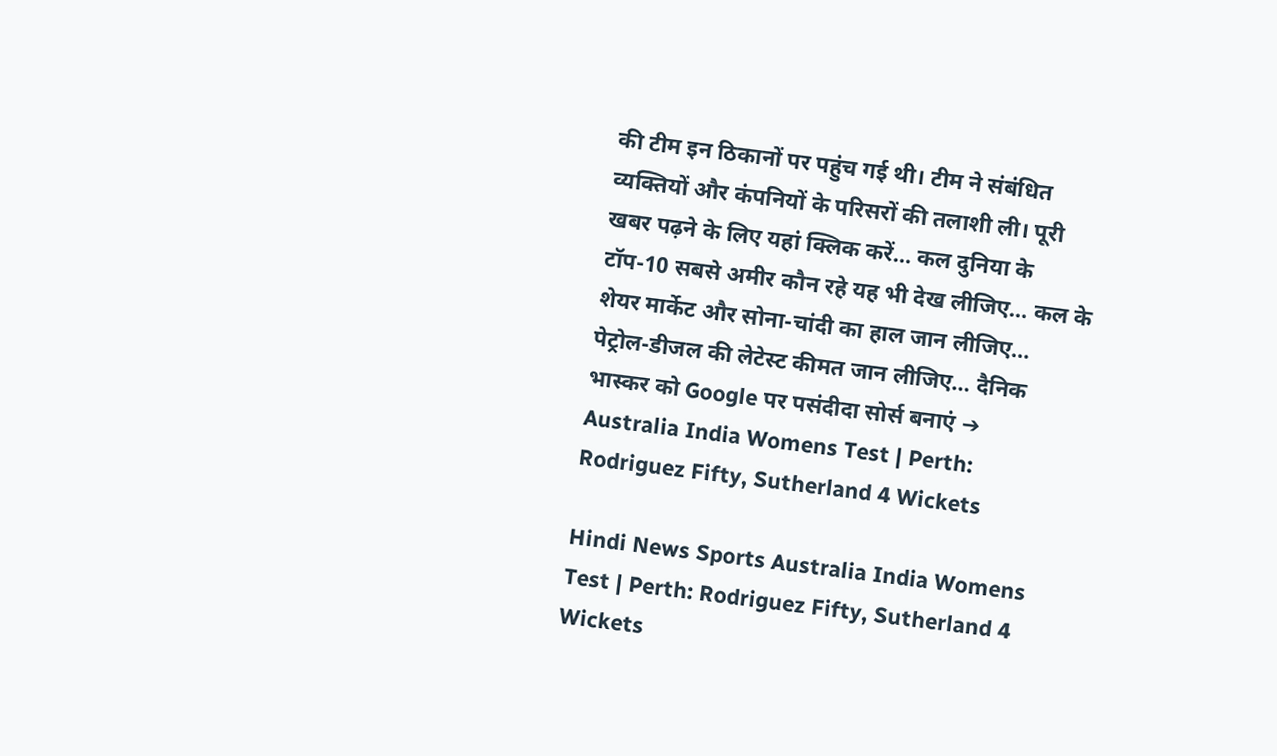की टीम इन ठिकानों पर पहुंच गई थी। टीम ने संबंधित व्यक्तियों और कंपनियों के परिसरों की तलाशी ली। पूरी खबर पढ़ने के लिए यहां क्लिक करें… कल दुनिया के टॉप-10 सबसे अमीर कौन रहे यह भी देख लीजिए… कल के शेयर मार्केट और सोना-चांदी का हाल जान लीजिए… पेट्रोल-डीजल की लेटेस्ट कीमत जान लीजिए… दैनिक भास्कर को Google पर पसंदीदा सोर्स बनाएं ➔
Australia India Womens Test | Perth: Rodriguez Fifty, Sutherland 4 Wickets

Hindi News Sports Australia India Womens Test | Perth: Rodriguez Fifty, Sutherland 4 Wickets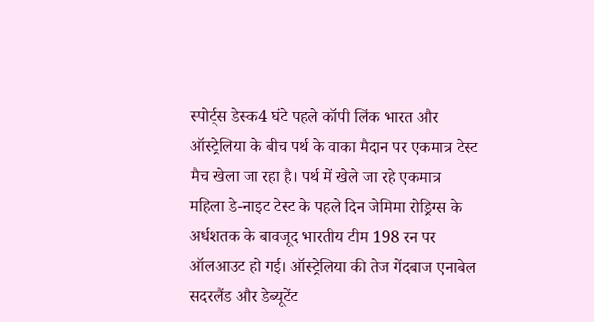स्पोर्ट्स डेस्क4 घंटे पहले कॉपी लिंक भारत और ऑस्ट्रेलिया के बीच पर्थ के वाका मैदान पर एकमात्र टेस्ट मैच खेला जा रहा है। पर्थ में खेले जा रहे एकमात्र महिला डे-नाइट टेस्ट के पहले दिन जेमिमा रोड्रिग्स के अर्धशतक के बावजूद भारतीय टीम 198 रन पर ऑलआउट हो गई। ऑस्ट्रेलिया की तेज गेंदबाज एनाबेल सदरलैंड और डेब्यूटेंट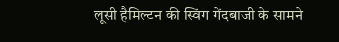लूसी हैमिल्टन की स्विंग गेंदबाजी के सामने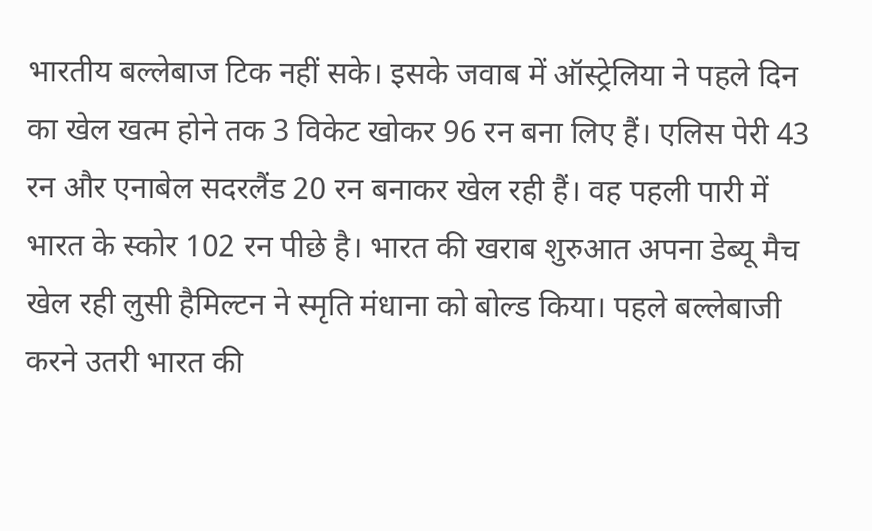भारतीय बल्लेबाज टिक नहीं सके। इसके जवाब में ऑस्ट्रेलिया ने पहले दिन का खेल खत्म होने तक 3 विकेट खोकर 96 रन बना लिए हैं। एलिस पेरी 43 रन और एनाबेल सदरलैंड 20 रन बनाकर खेल रही हैं। वह पहली पारी में भारत के स्कोर 102 रन पीछे है। भारत की खराब शुरुआत अपना डेब्यू मैच खेल रही लुसी हैमिल्टन ने स्मृति मंधाना को बोल्ड किया। पहले बल्लेबाजी करने उतरी भारत की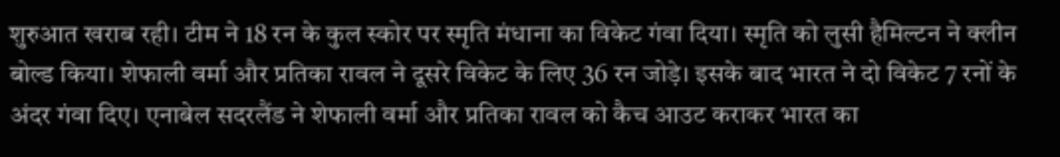शुरुआत खराब रही। टीम ने 18 रन के कुल स्कोर पर स्मृति मंधाना का विकेट गंवा दिया। स्मृति को लुसी हैमिल्टन ने क्लीन बोल्ड किया। शेफाली वर्मा और प्रतिका रावल ने दूसरे विकेट के लिए 36 रन जोड़े। इसके बाद भारत ने दो विकेट 7 रनों के अंदर गंवा दिए। एनाबेल सदरलैंड ने शेफाली वर्मा और प्रतिका रावल को कैच आउट कराकर भारत का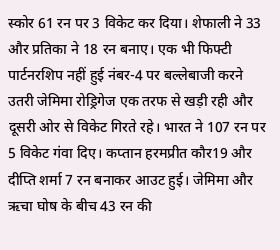स्कोर 61 रन पर 3 विकेट कर दिया। शेफाली ने 33 और प्रतिका ने 18 रन बनाए। एक भी फिफ्टी पार्टनरशिप नहीं हुई नंबर-4 पर बल्लेबाजी करने उतरी जेमिमा रोड्रिगेज एक तरफ से खड़ी रही और दूसरी ओर से विकेट गिरते रहे। भारत ने 107 रन पर 5 विकेट गंवा दिए। कप्तान हरमप्रीत कौर19 और दीप्ति शर्मा 7 रन बनाकर आउट हुई। जेमिमा और ऋचा घोष के बीच 43 रन की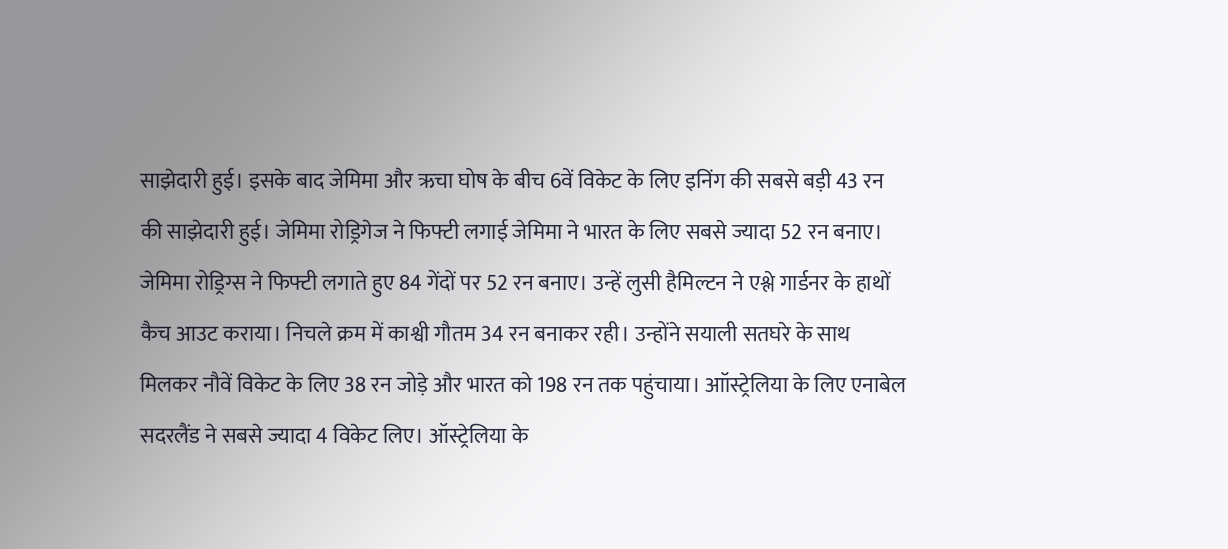साझेदारी हुई। इसके बाद जेमिमा और ऋचा घोष के बीच 6वें विकेट के लिए इनिंग की सबसे बड़ी 43 रन की साझेदारी हुई। जेमिमा रोड्रिगेज ने फिफ्टी लगाई जेमिमा ने भारत के लिए सबसे ज्यादा 52 रन बनाए। जेमिमा रोड्रिग्स ने फिफ्टी लगाते हुए 84 गेंदों पर 52 रन बनाए। उन्हें लुसी हैमिल्टन ने एश्ले गार्डनर के हाथों कैच आउट कराया। निचले क्रम में काश्वी गौतम 34 रन बनाकर रही। उन्होंने सयाली सतघरे के साथ मिलकर नौवें विकेट के लिए 38 रन जोड़े और भारत को 198 रन तक पहुंचाया। आॉस्ट्रेलिया के लिए एनाबेल सदरलैंड ने सबसे ज्यादा 4 विकेट लिए। ऑस्ट्रेलिया के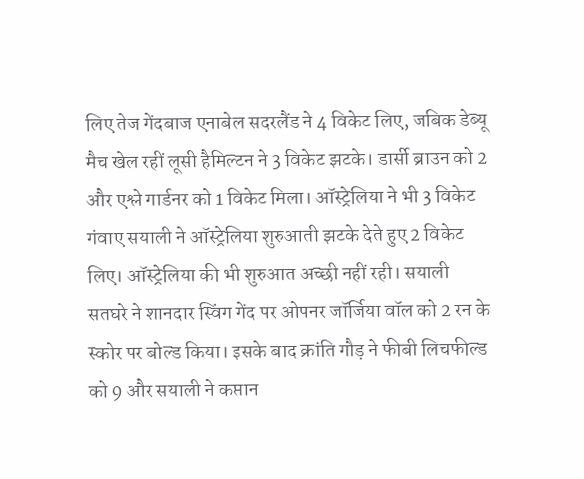लिए तेज गेंदबाज एनाबेल सदरलैंड ने 4 विकेट लिए, जबिक डेब्यू मैच खेल रहीं लूसी हैमिल्टन ने 3 विकेट झटके। डार्सी ब्राउन को 2 और एश्ले गार्डनर को 1 विकेट मिला। ऑस्ट्रेलिया ने भी 3 विकेट गंवाए सयाली ने ऑस्ट्रेलिया शुरुआती झटके देते हुए 2 विकेट लिए। ऑस्ट्रेलिया की भी शुरुआत अच्छी नहीं रही। सयाली सतघरे ने शानदार स्विंग गेंद पर ओपनर जॉर्जिया वॉल को 2 रन के स्कोर पर बोल्ड किया। इसके बाद क्रांति गौड़ ने फीबी लिचफील्ड को 9 और सयाली ने कप्तान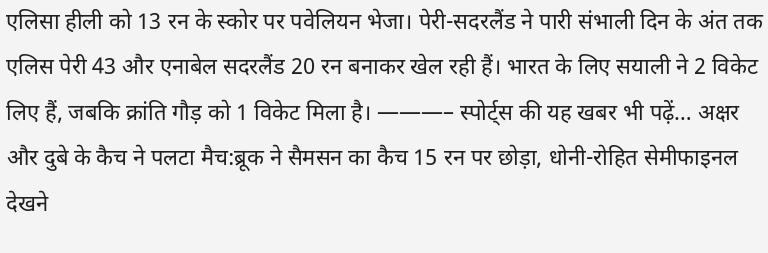एलिसा हीली को 13 रन के स्कोर पर पवेलियन भेजा। पेरी-सदरलैंड ने पारी संभाली दिन के अंत तक एलिस पेरी 43 और एनाबेल सदरलैंड 20 रन बनाकर खेल रही हैं। भारत के लिए सयाली ने 2 विकेट लिए हैं, जबकि क्रांति गौड़ को 1 विकेट मिला है। ———– स्पोर्ट्स की यह खबर भी पढ़ें… अक्षर और दुबे के कैच ने पलटा मैच:ब्रूक ने सैमसन का कैच 15 रन पर छोड़ा, धोनी-रोहित सेमीफाइनल देखने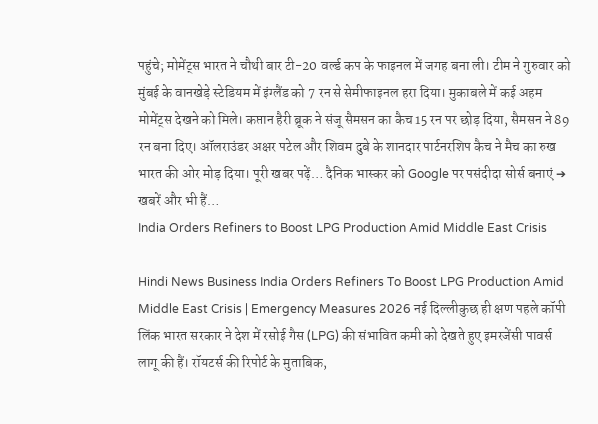पहुंचे; मोमेंट्स भारत ने चौथी बार टी-20 वर्ल्ड कप के फाइनल में जगह बना ली। टीम ने गुरुवार को मुंबई के वानखेड़े स्टेडियम में इंग्लैंड को 7 रन से सेमीफाइनल हरा दिया। मुकाबले में कई अहम मोमेंट्स देखने को मिले। कप्तान हैरी ब्रूक ने संजू सैमसन का कैच 15 रन पर छोड़ दिया, सैमसन ने 89 रन बना दिए। ऑलराउंडर अक्षर पटेल और शिवम दुबे के शानदार पार्टनरशिप कैच ने मैच का रुख भारत की ओर मोड़ दिया। पूरी खबर पढ़ें… दैनिक भास्कर को Google पर पसंदीदा सोर्स बनाएं ➔ खबरें और भी हैं…
India Orders Refiners to Boost LPG Production Amid Middle East Crisis

Hindi News Business India Orders Refiners To Boost LPG Production Amid Middle East Crisis | Emergency Measures 2026 नई दिल्लीकुछ ही क्षण पहले कॉपी लिंक भारत सरकार ने देश में रसोई गैस (LPG) की संभावित कमी को देखते हुए इमरजेंसी पावर्स लागू की हैं। रॉयटर्स की रिपोर्ट के मुताबिक,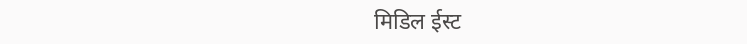मिडिल ईस्ट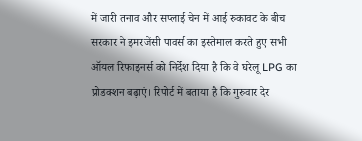में जारी तनाव और सप्लाई चेन में आई रुकावट के बीच सरकार ने इमरजेंसी पावर्स का इस्तेमाल करते हुए सभी ऑयल रिफाइनर्स को निर्देश दिया है कि वे घरेलू LPG का प्रोडक्शन बढ़ाएं। रिपोर्ट में बताया है कि गुरुवार देर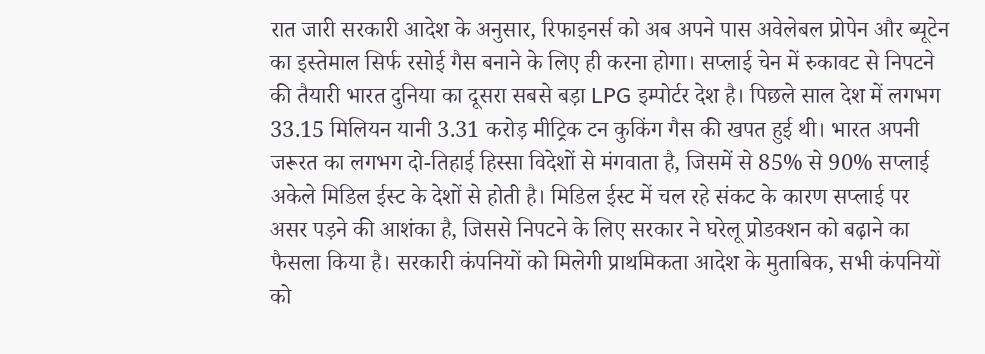रात जारी सरकारी आदेश के अनुसार, रिफाइनर्स को अब अपने पास अवेलेबल प्रोपेन और ब्यूटेन का इस्तेमाल सिर्फ रसोई गैस बनाने के लिए ही करना होगा। सप्लाई चेन में रुकावट से निपटने की तैयारी भारत दुनिया का दूसरा सबसे बड़ा LPG इम्पोर्टर देश है। पिछले साल देश में लगभग 33.15 मिलियन यानी 3.31 करोड़ मीट्रिक टन कुकिंग गैस की खपत हुई थी। भारत अपनी जरूरत का लगभग दो-तिहाई हिस्सा विदेशों से मंगवाता है, जिसमें से 85% से 90% सप्लाई अकेले मिडिल ईस्ट के देशों से होती है। मिडिल ईस्ट में चल रहे संकट के कारण सप्लाई पर असर पड़ने की आशंका है, जिससे निपटने के लिए सरकार ने घरेलू प्रोडक्शन को बढ़ाने का फैसला किया है। सरकारी कंपनियों को मिलेगी प्राथमिकता आदेश के मुताबिक, सभी कंपनियों को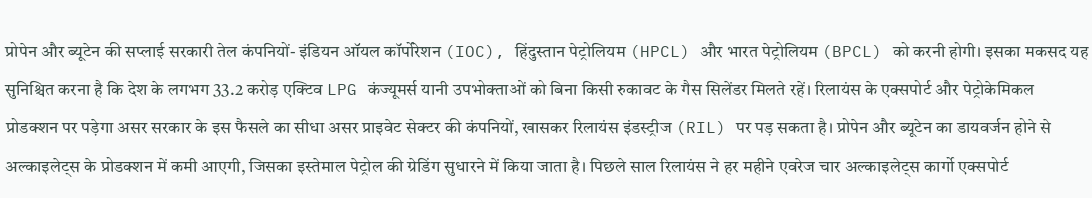प्रोपेन और ब्यूटेन की सप्लाई सरकारी तेल कंपनियों- इंडियन ऑयल कॉर्पोरेशन (IOC), हिंदुस्तान पेट्रोलियम (HPCL) और भारत पेट्रोलियम (BPCL) को करनी होगी। इसका मकसद यह सुनिश्चित करना है कि देश के लगभग 33.2 करोड़ एक्टिव LPG कंज्यूमर्स यानी उपभोक्ताओं को बिना किसी रुकावट के गैस सिलेंडर मिलते रहें। रिलायंस के एक्सपोर्ट और पेट्रोकेमिकल प्रोडक्शन पर पड़ेगा असर सरकार के इस फैसले का सीधा असर प्राइवेट सेक्टर की कंपनियों, खासकर रिलायंस इंडस्ट्रीज (RIL) पर पड़ सकता है। प्रोपेन और ब्यूटेन का डायवर्जन होने से अल्काइलेट्स के प्रोडक्शन में कमी आएगी, जिसका इस्तेमाल पेट्रोल की ग्रेडिंग सुधारने में किया जाता है। पिछले साल रिलायंस ने हर महीने एवरेज चार अल्काइलेट्स कार्गो एक्सपोर्ट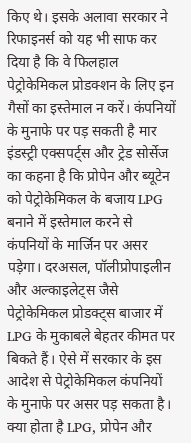किए थे। इसके अलावा सरकार ने रिफाइनर्स को यह भी साफ कर दिया है कि वे फिलहाल पेट्रोकेमिकल प्रोडक्शन के लिए इन गैसों का इस्तेमाल न करें। कंपनियों के मुनाफे पर पड़ सकती है मार इंडस्ट्री एक्सपर्ट्स और ट्रेड सोर्सेज का कहना है कि प्रोपेन और ब्यूटेन को पेट्रोकेमिकल के बजाय LPG बनाने में इस्तेमाल करने से कंपनियों के मार्जिन पर असर पड़ेगा। दरअसल, पॉलीप्रोपाइलीन और अल्काइलेट्स जैसे पेट्रोकेमिकल प्रोडक्ट्स बाजार में LPG के मुकाबले बेहतर कीमत पर बिकते हैं। ऐसे में सरकार के इस आदेश से पेट्रोकेमिकल कंपनियों के मुनाफे पर असर पड़ सकता है। क्या होता है LPG, प्रोपेन और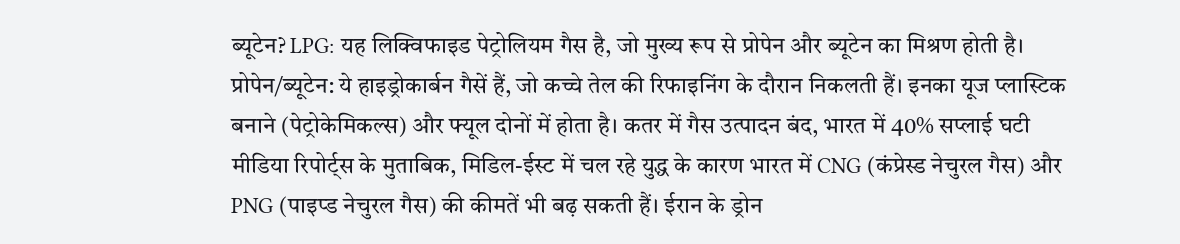ब्यूटेन? LPG: यह लिक्विफाइड पेट्रोलियम गैस है, जो मुख्य रूप से प्रोपेन और ब्यूटेन का मिश्रण होती है। प्रोपेन/ब्यूटेन: ये हाइड्रोकार्बन गैसें हैं, जो कच्चे तेल की रिफाइनिंग के दौरान निकलती हैं। इनका यूज प्लास्टिक बनाने (पेट्रोकेमिकल्स) और फ्यूल दोनों में होता है। कतर में गैस उत्पादन बंद, भारत में 40% सप्लाई घटी मीडिया रिपोर्ट्स के मुताबिक, मिडिल-ईस्ट में चल रहे युद्ध के कारण भारत में CNG (कंप्रेस्ड नेचुरल गैस) और PNG (पाइप्ड नेचुरल गैस) की कीमतें भी बढ़ सकती हैं। ईरान के ड्रोन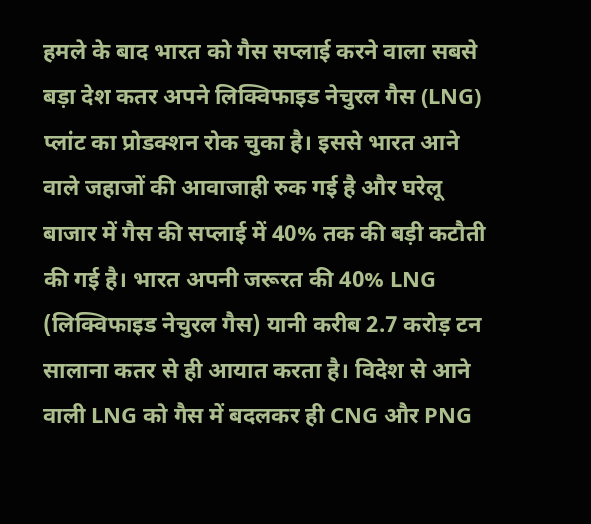हमले के बाद भारत को गैस सप्लाई करने वाला सबसे बड़ा देश कतर अपने लिक्विफाइड नेचुरल गैस (LNG) प्लांट का प्रोडक्शन रोक चुका है। इससे भारत आने वाले जहाजों की आवाजाही रुक गई है और घरेलू बाजार में गैस की सप्लाई में 40% तक की बड़ी कटौती की गई है। भारत अपनी जरूरत की 40% LNG (लिक्विफाइड नेचुरल गैस) यानी करीब 2.7 करोड़ टन सालाना कतर से ही आयात करता है। विदेश से आने वाली LNG को गैस में बदलकर ही CNG और PNG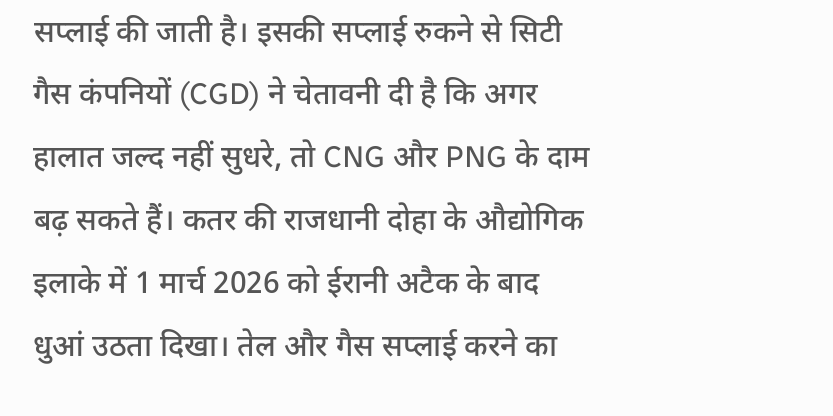सप्लाई की जाती है। इसकी सप्लाई रुकने से सिटी गैस कंपनियों (CGD) ने चेतावनी दी है कि अगर हालात जल्द नहीं सुधरे, तो CNG और PNG के दाम बढ़ सकते हैं। कतर की राजधानी दोहा के औद्योगिक इलाके में 1 मार्च 2026 को ईरानी अटैक के बाद धुआं उठता दिखा। तेल और गैस सप्लाई करने का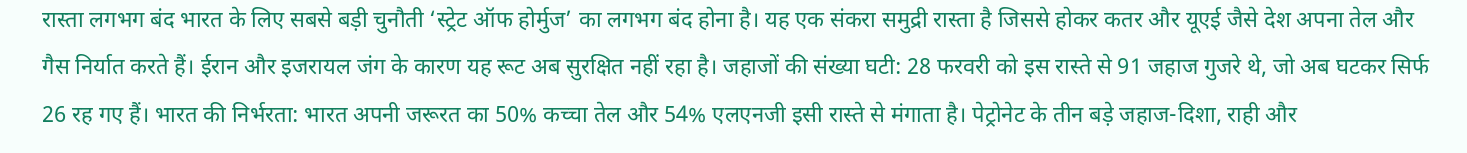रास्ता लगभग बंद भारत के लिए सबसे बड़ी चुनौती ‘स्ट्रेट ऑफ होर्मुज’ का लगभग बंद होना है। यह एक संकरा समुद्री रास्ता है जिससे होकर कतर और यूएई जैसे देश अपना तेल और गैस निर्यात करते हैं। ईरान और इजरायल जंग के कारण यह रूट अब सुरक्षित नहीं रहा है। जहाजों की संख्या घटी: 28 फरवरी को इस रास्ते से 91 जहाज गुजरे थे, जो अब घटकर सिर्फ 26 रह गए हैं। भारत की निर्भरता: भारत अपनी जरूरत का 50% कच्चा तेल और 54% एलएनजी इसी रास्ते से मंगाता है। पेट्रोनेट के तीन बड़े जहाज-दिशा, राही और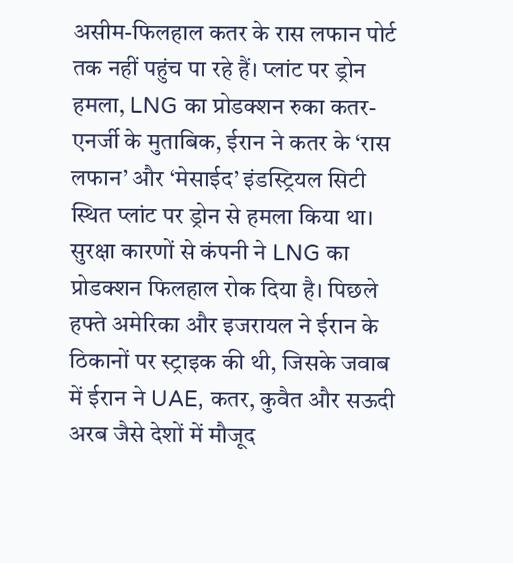असीम-फिलहाल कतर के रास लफान पोर्ट तक नहीं पहुंच पा रहे हैं। प्लांट पर ड्रोन हमला, LNG का प्रोडक्शन रुका कतर-एनर्जी के मुताबिक, ईरान ने कतर के ‘रास लफान’ और ‘मेसाईद’ इंडस्ट्रियल सिटी स्थित प्लांट पर ड्रोन से हमला किया था। सुरक्षा कारणों से कंपनी ने LNG का प्रोडक्शन फिलहाल रोक दिया है। पिछले हफ्ते अमेरिका और इजरायल ने ईरान के ठिकानों पर स्ट्राइक की थी, जिसके जवाब में ईरान ने UAE, कतर, कुवैत और सऊदी अरब जैसे देशों में मौजूद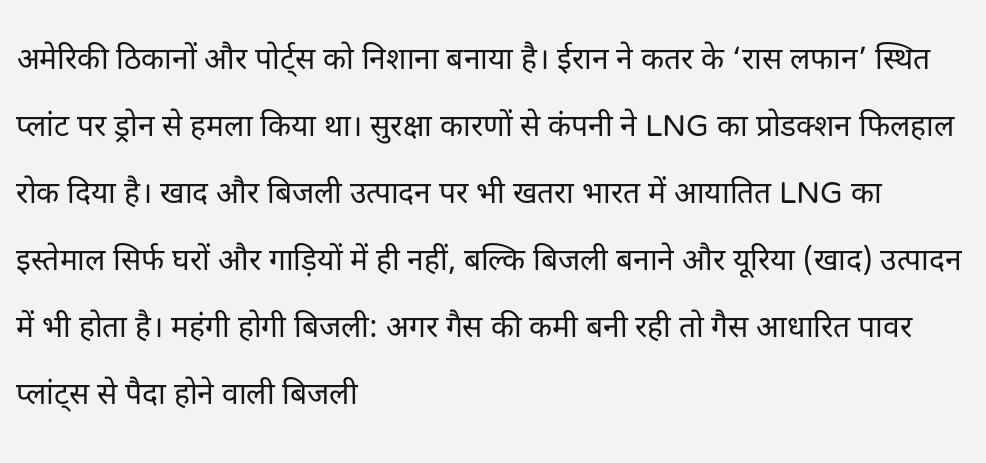अमेरिकी ठिकानों और पोर्ट्स को निशाना बनाया है। ईरान ने कतर के ‘रास लफान’ स्थित प्लांट पर ड्रोन से हमला किया था। सुरक्षा कारणों से कंपनी ने LNG का प्रोडक्शन फिलहाल रोक दिया है। खाद और बिजली उत्पादन पर भी खतरा भारत में आयातित LNG का इस्तेमाल सिर्फ घरों और गाड़ियों में ही नहीं, बल्कि बिजली बनाने और यूरिया (खाद) उत्पादन में भी होता है। महंगी होगी बिजली: अगर गैस की कमी बनी रही तो गैस आधारित पावर प्लांट्स से पैदा होने वाली बिजली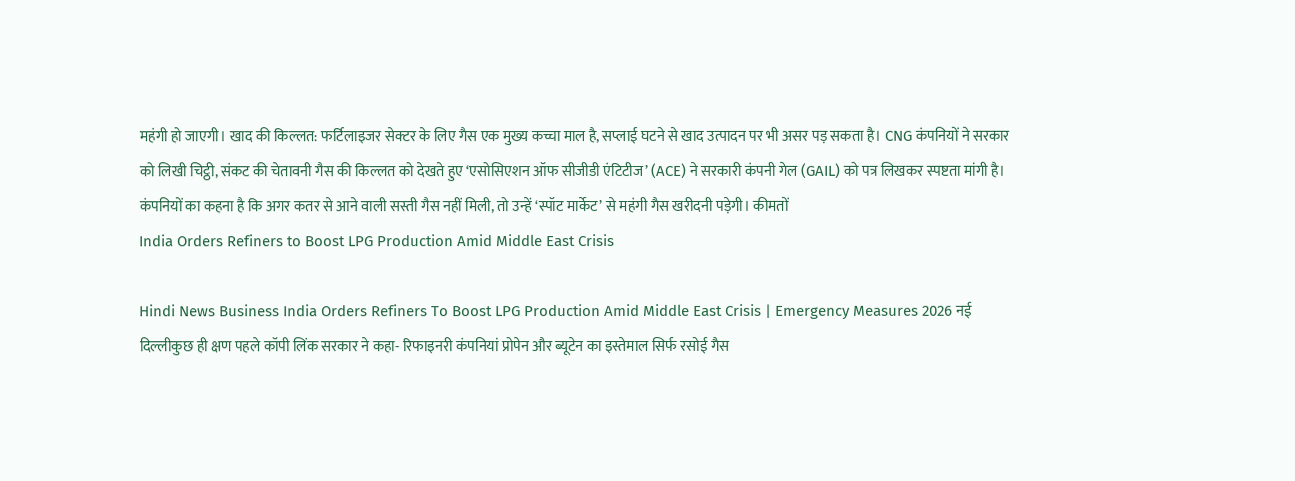महंगी हो जाएगी। खाद की किल्लत: फर्टिलाइजर सेक्टर के लिए गैस एक मुख्य कच्चा माल है, सप्लाई घटने से खाद उत्पादन पर भी असर पड़ सकता है। CNG कंपनियों ने सरकार को लिखी चिट्ठी, संकट की चेतावनी गैस की किल्लत को देखते हुए ‘एसोसिएशन ऑफ सीजीडी एंटिटीज’ (ACE) ने सरकारी कंपनी गेल (GAIL) को पत्र लिखकर स्पष्टता मांगी है। कंपनियों का कहना है कि अगर कतर से आने वाली सस्ती गैस नहीं मिली, तो उन्हें ‘स्पॉट मार्केट’ से महंगी गैस खरीदनी पड़ेगी। कीमतों
India Orders Refiners to Boost LPG Production Amid Middle East Crisis

Hindi News Business India Orders Refiners To Boost LPG Production Amid Middle East Crisis | Emergency Measures 2026 नई दिल्लीकुछ ही क्षण पहले कॉपी लिंक सरकार ने कहा- रिफाइनरी कंपनियां प्रोपेन और ब्यूटेन का इस्तेमाल सिर्फ रसोई गैस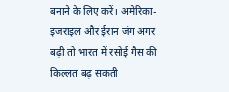बनाने के लिए करें। अमेरिका-इजराइल और ईरान जंग अगर बढ़ी तो भारत में रसोई गैस की किल्लत बढ़ सकती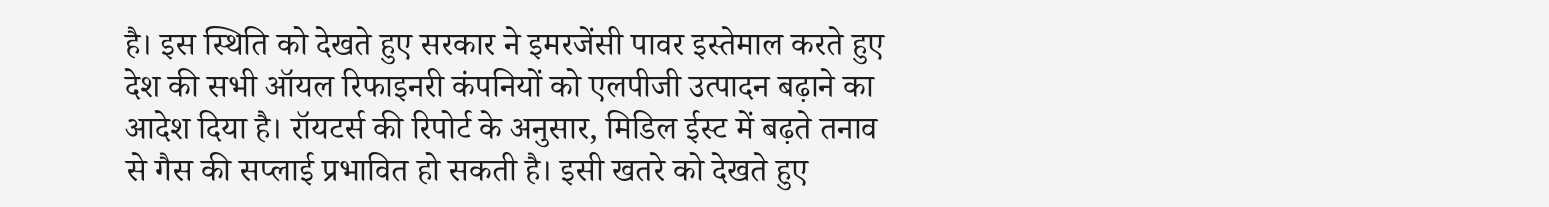है। इस स्थिति को देखते हुए सरकार ने इमरजेंसी पावर इस्तेमाल करते हुए देश की सभी ऑयल रिफाइनरी कंपनियों को एलपीजी उत्पादन बढ़ाने का आदेश दिया है। रॉयटर्स की रिपोर्ट के अनुसार, मिडिल ईस्ट में बढ़ते तनाव से गैस की सप्लाई प्रभावित हो सकती है। इसी खतरे को देखते हुए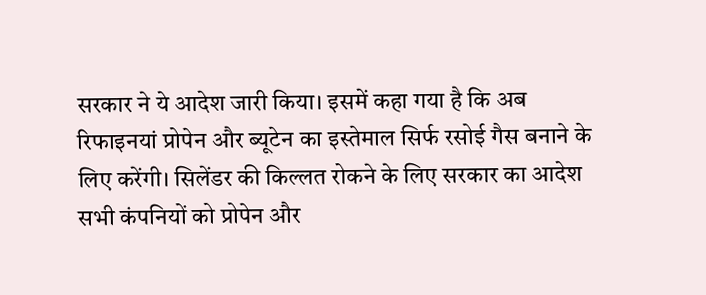सरकार ने ये आदेश जारी किया। इसमें कहा गया है कि अब रिफाइनयां प्रोपेन और ब्यूटेन का इस्तेमाल सिर्फ रसोई गैस बनाने के लिए करेंगी। सिलेंडर की किल्लत रोकने के लिए सरकार का आदेश सभी कंपनियों को प्रोपेन और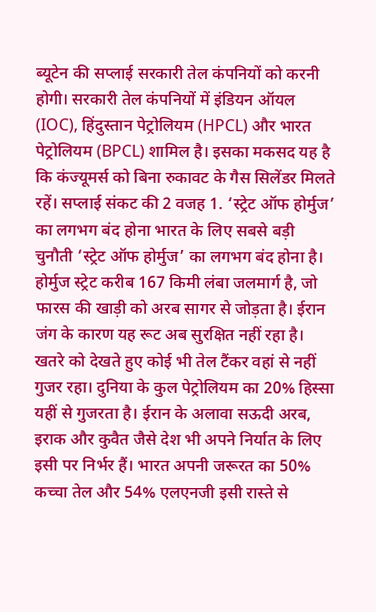ब्यूटेन की सप्लाई सरकारी तेल कंपनियों को करनी होगी। सरकारी तेल कंपनियों में इंडियन ऑयल (IOC), हिंदुस्तान पेट्रोलियम (HPCL) और भारत पेट्रोलियम (BPCL) शामिल है। इसका मकसद यह है कि कंज्यूमर्स को बिना रुकावट के गैस सिलेंडर मिलते रहें। सप्लाई संकट की 2 वजह 1. ‘स्ट्रेट ऑफ होर्मुज’ का लगभग बंद होना भारत के लिए सबसे बड़ी चुनौती ‘स्ट्रेट ऑफ होर्मुज’ का लगभग बंद होना है। होर्मुज स्ट्रेट करीब 167 किमी लंबा जलमार्ग है, जो फारस की खाड़ी को अरब सागर से जोड़ता है। ईरान जंग के कारण यह रूट अब सुरक्षित नहीं रहा है। खतरे को देखते हुए कोई भी तेल टैंकर वहां से नहीं गुजर रहा। दुनिया के कुल पेट्रोलियम का 20% हिस्सा यहीं से गुजरता है। ईरान के अलावा सऊदी अरब, इराक और कुवैत जैसे देश भी अपने निर्यात के लिए इसी पर निर्भर हैं। भारत अपनी जरूरत का 50% कच्चा तेल और 54% एलएनजी इसी रास्ते से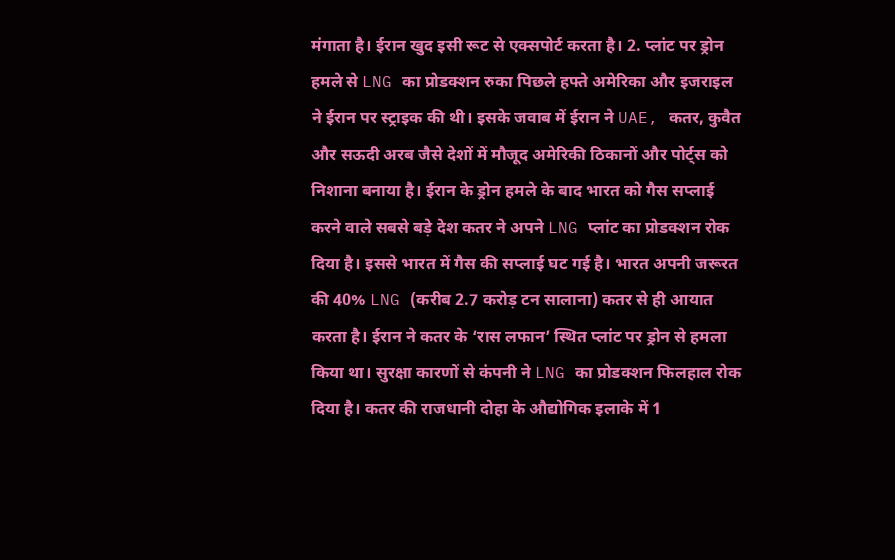मंगाता है। ईरान खुद इसी रूट से एक्सपोर्ट करता है। 2. प्लांट पर ड्रोन हमले से LNG का प्रोडक्शन रुका पिछले हफ्ते अमेरिका और इजराइल ने ईरान पर स्ट्राइक की थी। इसके जवाब में ईरान ने UAE, कतर, कुवैत और सऊदी अरब जैसे देशों में मौजूद अमेरिकी ठिकानों और पोर्ट्स को निशाना बनाया है। ईरान के ड्रोन हमले के बाद भारत को गैस सप्लाई करने वाले सबसे बड़े देश कतर ने अपने LNG प्लांट का प्रोडक्शन रोक दिया है। इससे भारत में गैस की सप्लाई घट गई है। भारत अपनी जरूरत की 40% LNG (करीब 2.7 करोड़ टन सालाना) कतर से ही आयात करता है। ईरान ने कतर के ‘रास लफान’ स्थित प्लांट पर ड्रोन से हमला किया था। सुरक्षा कारणों से कंपनी ने LNG का प्रोडक्शन फिलहाल रोक दिया है। कतर की राजधानी दोहा के औद्योगिक इलाके में 1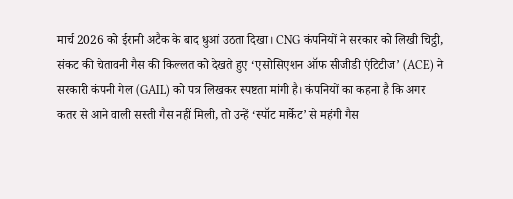मार्च 2026 को ईरानी अटैक के बाद धुआं उठता दिखा। CNG कंपनियों ने सरकार को लिखी चिट्ठी, संकट की चेतावनी गैस की किल्लत को देखते हुए ‘एसोसिएशन ऑफ सीजीडी एंटिटीज’ (ACE) ने सरकारी कंपनी गेल (GAIL) को पत्र लिखकर स्पष्टता मांगी है। कंपनियों का कहना है कि अगर कतर से आने वाली सस्ती गैस नहीं मिली, तो उन्हें ‘स्पॉट मार्केट’ से महंगी गैस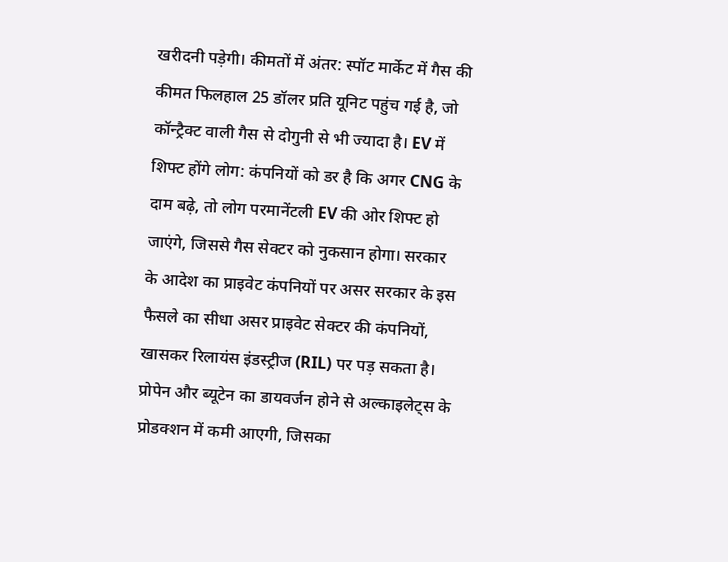खरीदनी पड़ेगी। कीमतों में अंतर: स्पॉट मार्केट में गैस की कीमत फिलहाल 25 डॉलर प्रति यूनिट पहुंच गई है, जो कॉन्ट्रैक्ट वाली गैस से दोगुनी से भी ज्यादा है। EV में शिफ्ट होंगे लोग: कंपनियों को डर है कि अगर CNG के दाम बढ़े, तो लोग परमानेंटली EV की ओर शिफ्ट हो जाएंगे, जिससे गैस सेक्टर को नुकसान होगा। सरकार के आदेश का प्राइवेट कंपनियों पर असर सरकार के इस फैसले का सीधा असर प्राइवेट सेक्टर की कंपनियों, खासकर रिलायंस इंडस्ट्रीज (RIL) पर पड़ सकता है। प्रोपेन और ब्यूटेन का डायवर्जन होने से अल्काइलेट्स के प्रोडक्शन में कमी आएगी, जिसका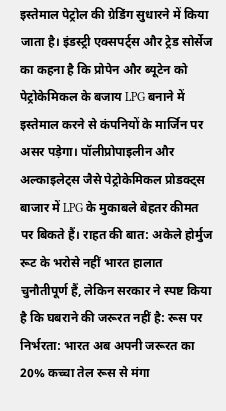इस्तेमाल पेट्रोल की ग्रेडिंग सुधारने में किया जाता है। इंडस्ट्री एक्सपर्ट्स और ट्रेड सोर्सेज का कहना है कि प्रोपेन और ब्यूटेन को पेट्रोकेमिकल के बजाय LPG बनाने में इस्तेमाल करने से कंपनियों के मार्जिन पर असर पड़ेगा। पॉलीप्रोपाइलीन और अल्काइलेट्स जैसे पेट्रोकेमिकल प्रोडक्ट्स बाजार में LPG के मुकाबले बेहतर कीमत पर बिकते हैं। राहत की बात: अकेले होर्मुज रूट के भरोसे नहीं भारत हालात चुनौतीपूर्ण हैं, लेकिन सरकार ने स्पष्ट किया है कि घबराने की जरूरत नहीं है: रूस पर निर्भरता: भारत अब अपनी जरूरत का 20% कच्चा तेल रूस से मंगा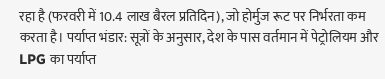रहा है (फरवरी में 10.4 लाख बैरल प्रतिदिन), जो होर्मुज रूट पर निर्भरता कम करता है। पर्याप्त भंडार: सूत्रों के अनुसार, देश के पास वर्तमान में पेट्रोलियम और LPG का पर्याप्त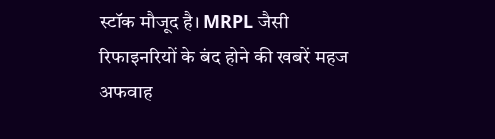स्टॉक मौजूद है। MRPL जैसी रिफाइनरियों के बंद होने की खबरें महज अफवाह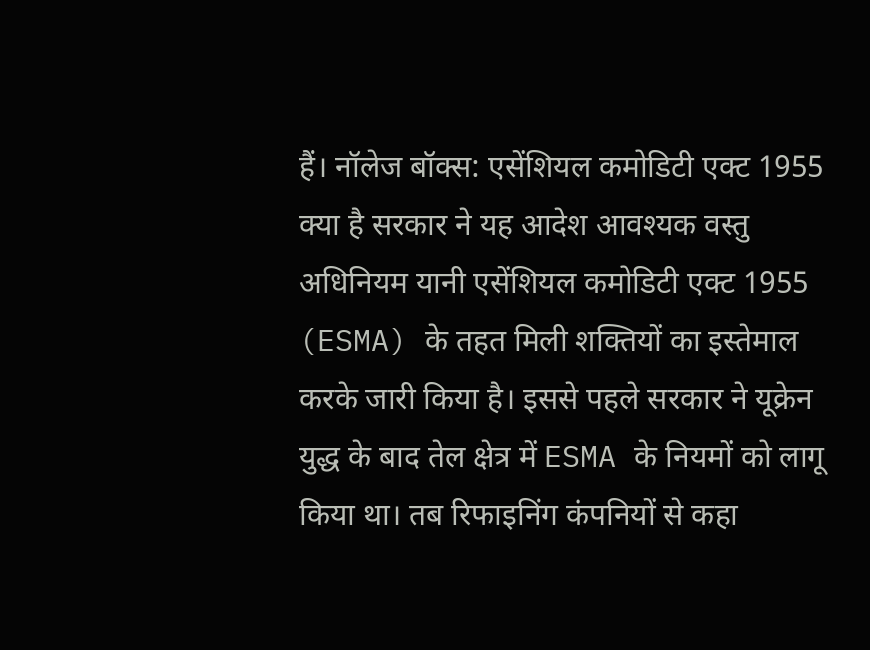हैं। नॉलेज बॉक्स: एसेंशियल कमोडिटी एक्ट 1955 क्या है सरकार ने यह आदेश आवश्यक वस्तु अधिनियम यानी एसेंशियल कमोडिटी एक्ट 1955 (ESMA) के तहत मिली शक्तियों का इस्तेमाल करके जारी किया है। इससे पहले सरकार ने यूक्रेन युद्ध के बाद तेल क्षेत्र में ESMA के नियमों को लागू किया था। तब रिफाइनिंग कंपनियों से कहा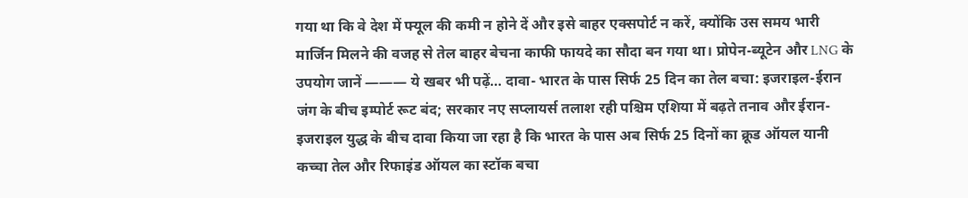गया था कि वे देश में फ्यूल की कमी न होने दें और इसे बाहर एक्सपोर्ट न करें, क्योंकि उस समय भारी मार्जिन मिलने की वजह से तेल बाहर बेचना काफी फायदे का सौदा बन गया था। प्रोपेन-ब्यूटेन और LNG के उपयोग जानें ——— ये खबर भी पढ़ें… दावा- भारत के पास सिर्फ 25 दिन का तेल बचा: इजराइल-ईरान जंग के बीच इम्पोर्ट रूट बंद; सरकार नए सप्लायर्स तलाश रही पश्चिम एशिया में बढ़ते तनाव और ईरान-इजराइल युद्ध के बीच दावा किया जा रहा है कि भारत के पास अब सिर्फ 25 दिनों का क्रूड ऑयल यानी कच्चा तेल और रिफाइंड ऑयल का स्टॉक बचा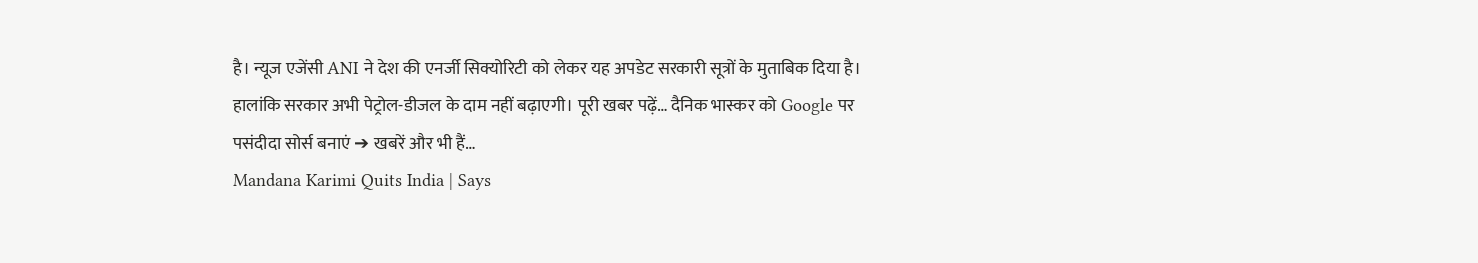है। न्यूज एजेंसी ANI ने देश की एनर्जी सिक्योरिटी को लेकर यह अपडेट सरकारी सूत्रों के मुताबिक दिया है। हालांकि सरकार अभी पेट्रोल-डीजल के दाम नहीं बढ़ाएगी। पूरी खबर पढ़ें… दैनिक भास्कर को Google पर पसंदीदा सोर्स बनाएं ➔ खबरें और भी हैं…
Mandana Karimi Quits India | Says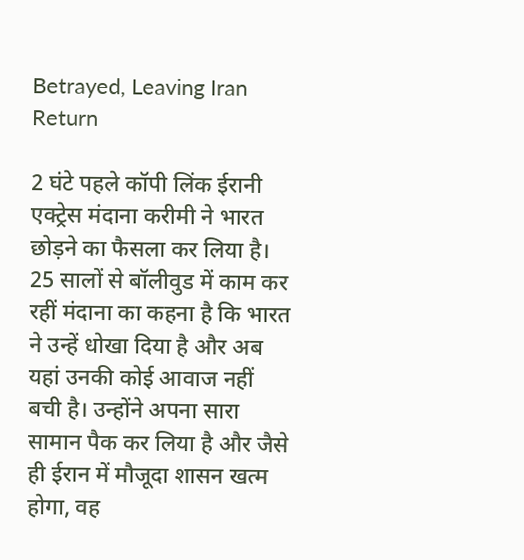Betrayed, Leaving Iran Return

2 घंटे पहले कॉपी लिंक ईरानी एक्ट्रेस मंदाना करीमी ने भारत छोड़ने का फैसला कर लिया है। 25 सालों से बॉलीवुड में काम कर रहीं मंदाना का कहना है कि भारत ने उन्हें धोखा दिया है और अब यहां उनकी कोई आवाज नहीं बची है। उन्होंने अपना सारा सामान पैक कर लिया है और जैसे ही ईरान में मौजूदा शासन खत्म होगा, वह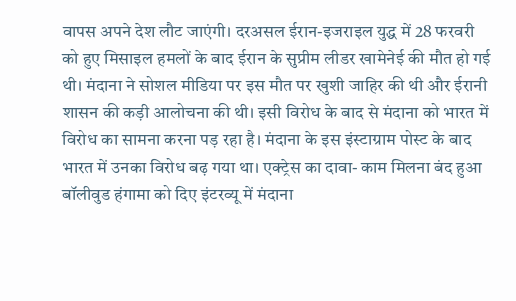वापस अपने देश लौट जाएंगी। दरअसल ईरान-इजराइल युद्ध में 28 फरवरी को हुए मिसाइल हमलों के बाद ईरान के सुप्रीम लीडर खामेनेई की मौत हो गई थी। मंदाना ने सोशल मीडिया पर इस मौत पर खुशी जाहिर की थी और ईरानी शासन की कड़ी आलोचना की थी। इसी विरोध के बाद से मंदाना को भारत में विरोध का सामना करना पड़ रहा है। मंदाना के इस इंस्टाग्राम पोस्ट के बाद भारत में उनका विरोध बढ़ गया था। एक्ट्रेस का दावा- काम मिलना बंद हुआ बॉलीवुड हंगामा को दिए इंटरव्यू में मंदाना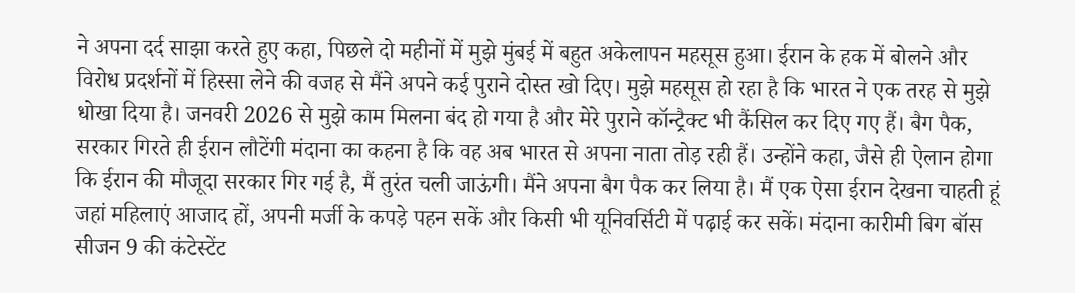ने अपना दर्द साझा करते हुए कहा, पिछले दो महीनों में मुझे मुंबई में बहुत अकेलापन महसूस हुआ। ईरान के हक में बोलने और विरोध प्रदर्शनों में हिस्सा लेने की वजह से मैंने अपने कई पुराने दोस्त खो दिए। मुझे महसूस हो रहा है कि भारत ने एक तरह से मुझे धोखा दिया है। जनवरी 2026 से मुझे काम मिलना बंद हो गया है और मेरे पुराने कॉन्ट्रैक्ट भी कैंसिल कर दिए गए हैं। बैग पैक, सरकार गिरते ही ईरान लौटेंगी मंदाना का कहना है कि वह अब भारत से अपना नाता तोड़ रही हैं। उन्होंने कहा, जैसे ही ऐलान होगा कि ईरान की मौजूदा सरकार गिर गई है, मैं तुरंत चली जाऊंगी। मैंने अपना बैग पैक कर लिया है। मैं एक ऐसा ईरान देखना चाहती हूं जहां महिलाएं आजाद हों, अपनी मर्जी के कपड़े पहन सकें और किसी भी यूनिवर्सिटी में पढ़ाई कर सकें। मंदाना कारीमी बिग बॉस सीजन 9 की कंटेस्टेंट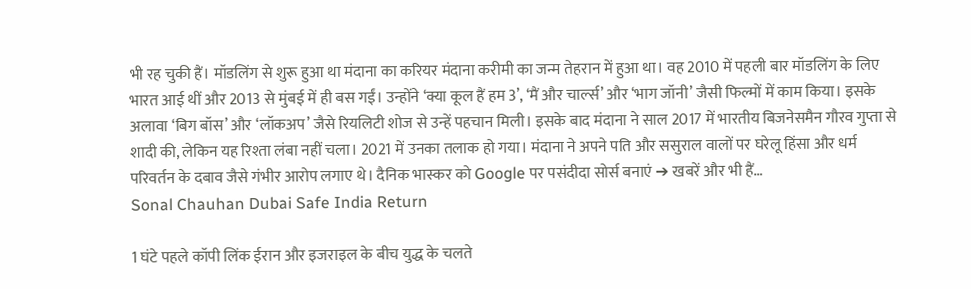भी रह चुकी हैं। मॉडलिंग से शुरू हुआ था मंदाना का करियर मंदाना करीमी का जन्म तेहरान में हुआ था। वह 2010 में पहली बार मॉडलिंग के लिए भारत आई थीं और 2013 से मुंबई में ही बस गईं। उन्होंने ‘क्या कूल हैं हम 3’, ‘मैं और चार्ल्स’ और ‘भाग जॉनी’ जैसी फिल्मों में काम किया। इसके अलावा ‘बिग बॉस’ और ‘लॉकअप’ जैसे रियलिटी शोज से उन्हें पहचान मिली। इसके बाद मंदाना ने साल 2017 में भारतीय बिजनेसमैन गौरव गुप्ता से शादी की, लेकिन यह रिश्ता लंबा नहीं चला। 2021 में उनका तलाक हो गया। मंदाना ने अपने पति और ससुराल वालों पर घरेलू हिंसा और धर्म परिवर्तन के दबाव जैसे गंभीर आरोप लगाए थे। दैनिक भास्कर को Google पर पसंदीदा सोर्स बनाएं ➔ खबरें और भी हैं…
Sonal Chauhan Dubai Safe India Return

1 घंटे पहले कॉपी लिंक ईरान और इजराइल के बीच युद्ध के चलते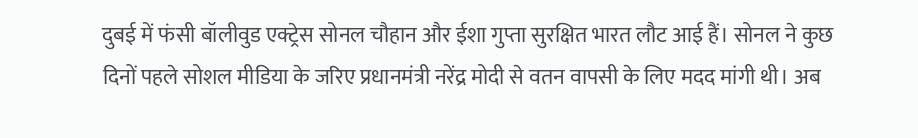दुबई में फंसी बॉलीवुड एक्ट्रेस सोनल चौहान और ईशा गुप्ता सुरक्षित भारत लौट आई हैं। सोनल ने कुछ दिनों पहले सोशल मीडिया के जरिए प्रधानमंत्री नरेंद्र मोदी से वतन वापसी के लिए मदद मांगी थी। अब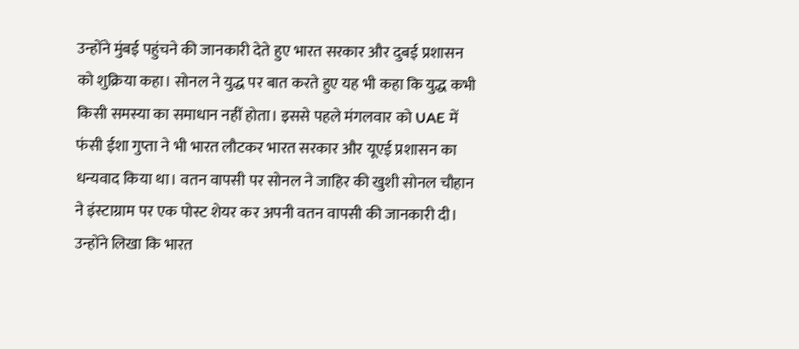उन्होंने मुंबई पहुंचने की जानकारी देते हुए भारत सरकार और दुबई प्रशासन को शुक्रिया कहा। सोनल ने युद्ध पर बात करते हुए यह भी कहा कि युद्ध कभी किसी समस्या का समाधान नहीं होता। इससे पहले मंगलवार को UAE में फंसी ईशा गुप्ता ने भी भारत लौटकर भारत सरकार और यूएई प्रशासन का धन्यवाद किया था। वतन वापसी पर सोनल ने जाहिर की खुशी सोनल चौहान ने इंस्टाग्राम पर एक पोस्ट शेयर कर अपनी वतन वापसी की जानकारी दी। उन्होंने लिखा कि भारत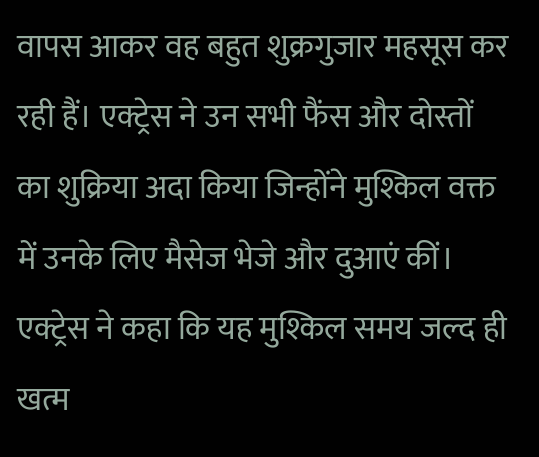वापस आकर वह बहुत शुक्रगुजार महसूस कर रही हैं। एक्ट्रेस ने उन सभी फैंस और दोस्तों का शुक्रिया अदा किया जिन्होंने मुश्किल वक्त में उनके लिए मैसेज भेजे और दुआएं कीं। एक्ट्रेस ने कहा कि यह मुश्किल समय जल्द ही खत्म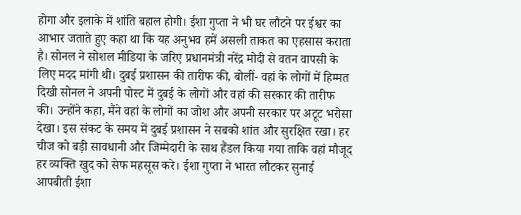होगा और इलाके में शांति बहाल होगी। ईशा गुप्ता ने भी घर लौटने पर ईश्वर का आभार जताते हुए कहा था कि यह अनुभव हमें असली ताकत का एहसास कराता है। सोनल ने सोशल मीडिया के जरिए प्रधानमंत्री नरेंद्र मोदी से वतन वापसी के लिए मदद मांगी थी। दुबई प्रशासन की तारीफ की, बोलीं- वहां के लोगों में हिम्मत दिखी सोनल ने अपनी पोस्ट में दुबई के लोगों और वहां की सरकार की तारीफ की। उन्होंने कहा, मैंने वहां के लोगों का जोश और अपनी सरकार पर अटूट भरोसा देखा। इस संकट के समय में दुबई प्रशासन ने सबको शांत और सुरक्षित रखा। हर चीज को बड़ी सावधानी और जिम्मेदारी के साथ हैंडल किया गया ताकि वहां मौजूद हर व्यक्ति खुद को सेफ महसूस करे। ईशा गुप्ता ने भारत लौटकर सुनाई आपबीती ईशा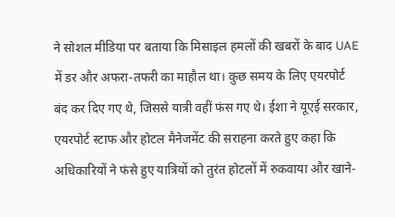ने सोशल मीडिया पर बताया कि मिसाइल हमलों की खबरों के बाद UAE में डर और अफरा-तफरी का माहौल था। कुछ समय के लिए एयरपोर्ट बंद कर दिए गए थे, जिससे यात्री वहीं फंस गए थे। ईशा ने यूएई सरकार, एयरपोर्ट स्टाफ और होटल मैनेजमेंट की सराहना करते हुए कहा कि अधिकारियों ने फंसे हुए यात्रियों को तुरंत होटलों में रुकवाया और खाने-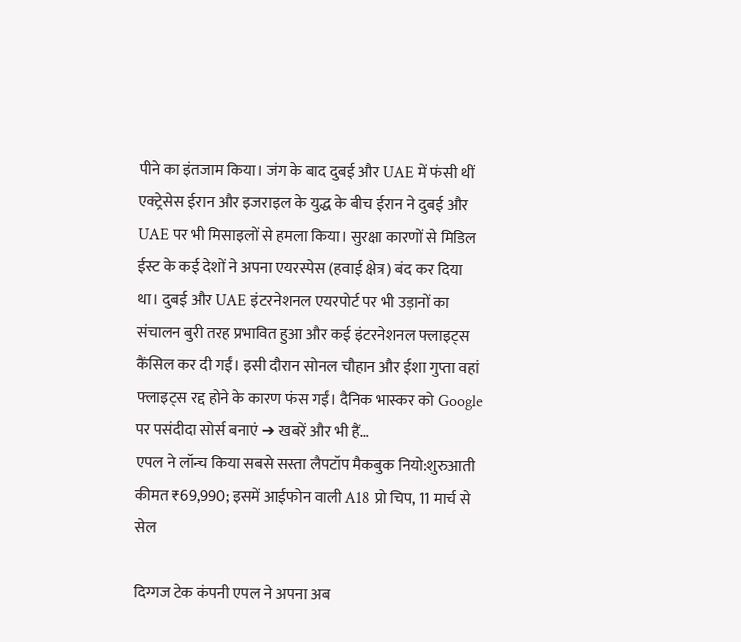पीने का इंतजाम किया। जंग के बाद दुबई और UAE में फंसी थीं एक्ट्रेसेस ईरान और इजराइल के युद्ध के बीच ईरान ने दुबई और UAE पर भी मिसाइलों से हमला किया। सुरक्षा कारणों से मिडिल ईस्ट के कई देशों ने अपना एयरस्पेस (हवाई क्षेत्र) बंद कर दिया था। दुबई और UAE इंटरनेशनल एयरपोर्ट पर भी उड़ानों का संचालन बुरी तरह प्रभावित हुआ और कई इंटरनेशनल फ्लाइट्स कैंसिल कर दी गईं। इसी दौरान सोनल चौहान और ईशा गुप्ता वहां फ्लाइट्स रद्द होने के कारण फंस गईं। दैनिक भास्कर को Google पर पसंदीदा सोर्स बनाएं ➔ खबरें और भी हैं…
एपल ने लॉन्च किया सबसे सस्ता लैपटॉप मैकबुक नियो:शुरुआती कीमत ₹69,990; इसमें आईफोन वाली A18 प्रो चिप, 11 मार्च से सेल

दिग्गज टेक कंपनी एपल ने अपना अब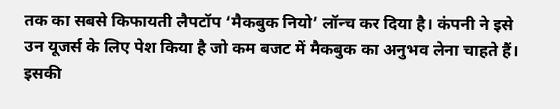तक का सबसे किफायती लैपटॉप ‘मैकबुक नियो’ लॉन्च कर दिया है। कंपनी ने इसे उन यूजर्स के लिए पेश किया है जो कम बजट में मैकबुक का अनुभव लेना चाहते हैं। इसकी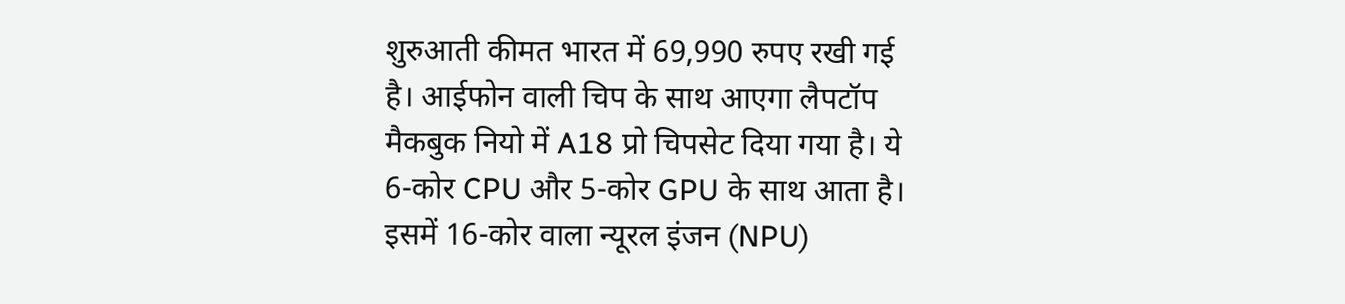शुरुआती कीमत भारत में 69,990 रुपए रखी गई है। आईफोन वाली चिप के साथ आएगा लैपटॉप मैकबुक नियो में A18 प्रो चिपसेट दिया गया है। ये 6-कोर CPU और 5-कोर GPU के साथ आता है। इसमें 16-कोर वाला न्यूरल इंजन (NPU)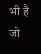भी है जो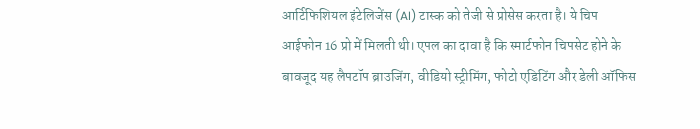आर्टिफिशियल इंटेलिजेंस (AI) टास्क को तेजी से प्रोसेस करता है। ये चिप आईफोन 16 प्रो में मिलती थी। एपल का दावा है कि स्मार्टफोन चिपसेट होने के बावजूद यह लैपटॉप ब्राउजिंग, वीडियो स्ट्रीमिंग, फोटो एडिटिंग और डेली ऑफिस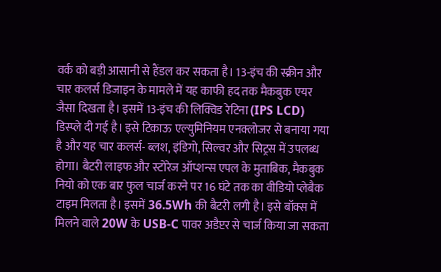वर्क को बड़ी आसानी से हैंडल कर सकता है। 13-इंच की स्क्रीन और चार कलर्स डिजाइन के मामले में यह काफी हद तक मैकबुक एयर जैसा दिखता है। इसमें 13-इंच की लिक्विड रेटिना (IPS LCD) डिस्प्ले दी गई है। इसे टिकाऊ एल्युमिनियम एनक्लोजर से बनाया गया है और यह चार कलर्स- ब्लश, इंडिगो, सिल्वर और सिट्रस में उपलब्ध होगा। बैटरी लाइफ और स्टोरेज ऑप्शन्स एपल के मुताबिक, मैकबुक नियो को एक बार फुल चार्ज करने पर 16 घंटे तक का वीडियो प्लेबैक टाइम मिलता है। इसमें 36.5Wh की बैटरी लगी है। इसे बॉक्स में मिलने वाले 20W के USB-C पावर अडैप्टर से चार्ज किया जा सकता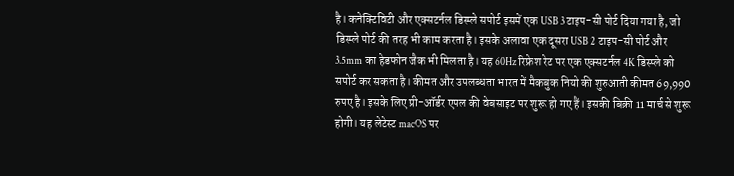है। कनेक्टिविटी और एक्सटर्नल डिस्प्ले सपोर्ट इसमें एक USB 3 टाइप-सी पोर्ट दिया गया है, जो डिस्प्ले पोर्ट की तरह भी काम करता है। इसके अलावा एक दूसरा USB 2 टाइप-सी पोर्ट और 3.5mm का हेडफोन जैक भी मिलता है। यह 60Hz रिफ्रेश रेट पर एक एक्सटर्नल 4K डिस्प्ले को सपोर्ट कर सकता है। कीमत और उपलब्धता भारत में मैकबुक नियो की शुरुआती कीमत 69,990 रुपए है। इसके लिए प्री-ऑर्डर एपल की वेबसाइट पर शुरू हो गए हैं। इसकी बिक्री 11 मार्च से शुरू होगी। यह लेटेस्ट macOS पर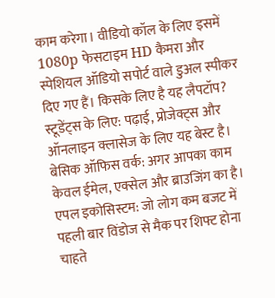काम करेगा। वीडियो कॉल के लिए इसमें 1080p फेसटाइम HD कैमरा और स्पेशियल ऑडियो सपोर्ट वाले डुअल स्पीकर दिए गए हैं। किसके लिए है यह लैपटॉप? स्टूडेंट्स के लिए: पढ़ाई, प्रोजेक्ट्स और ऑनलाइन क्लासेज के लिए यह बेस्ट है। बेसिक ऑफिस वर्क: अगर आपका काम केवल ईमेल, एक्सेल और ब्राउजिंग का है। एपल इकोसिस्टम: जो लोग कम बजट में पहली बार विंडोज से मैक पर शिफ्ट होना चाहते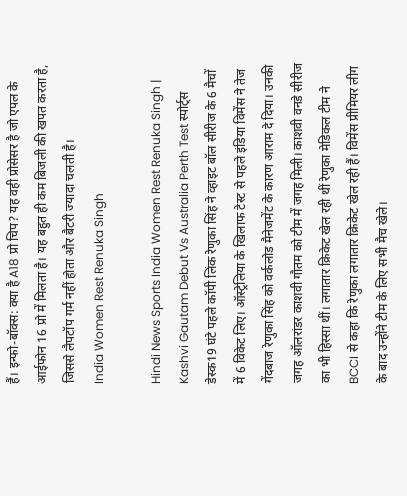हैं। इन्फो-बॉक्स: क्या है A18 प्रो चिप? यह वही प्रोसेसर है जो एपल के आईफोन 16 प्रो में मिलता है। यह बहुत ही कम बिजली की खपत करता है, जिससे लैपटॉप गर्म नहीं होता और बैटरी ज्यादा चलती है।
India Women Rest Renuka Singh

Hindi News Sports India Women Rest Renuka Singh | Kashvi Gautam Debut Vs Australia Perth Test स्पोर्ट्स डेस्क19 घंटे पहले कॉपी लिंक रेणुका सिंह ने व्हाइट बॉल सीरीज के 6 मैचों में 6 विकेट लिए। ऑस्ट्रेलिया के खिलाफ टेस्ट से पहले इंडिया विमेंस ने तेज गेंदबाज रेणुका सिंह को वर्कलोड मैनेजमेंट के कारण आराम दे दिया। उनकी जगह ऑलरांडर काशवी गौतम को टीम में जगह मिली। काशवी वनडे सीरीज का भी हिस्सा थीं। लगातार क्रिकेट खेल रही थीं रेणुका मेडिकल टीम ने BCCI से कहा कि रेणुका लगातार क्रिकेट खेल रही हैं। विमेंस प्रीमियर लीग के बाद उन्होंने टीम के लिए सभी मैच खेले।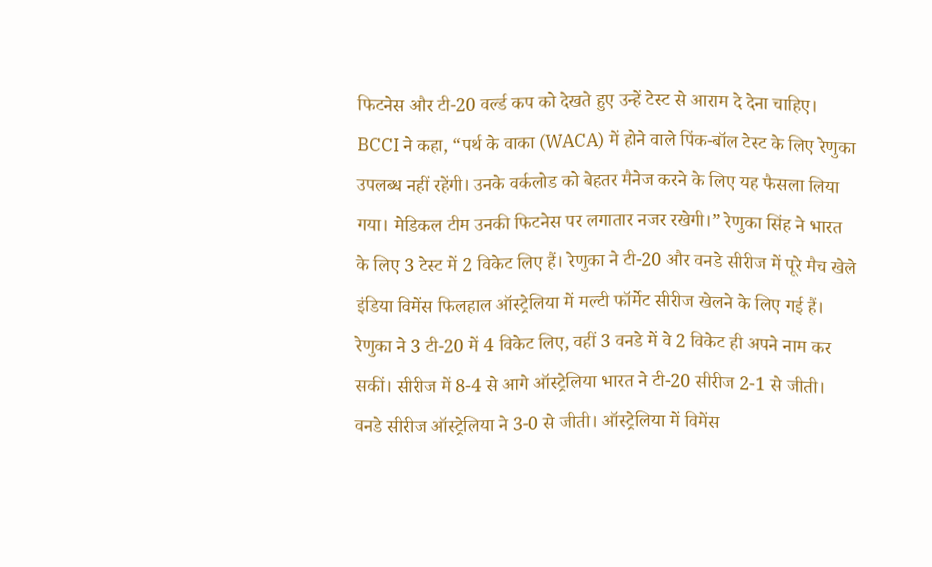फिटनेस और टी-20 वर्ल्ड कप को देखते हुए उन्हें टेस्ट से आराम दे देना चाहिए। BCCI ने कहा, “पर्थ के वाका (WACA) में होने वाले पिंक-बॉल टेस्ट के लिए रेणुका उपलब्ध नहीं रहेंगी। उनके वर्कलोड को बेहतर मैनेज करने के लिए यह फैसला लिया गया। मेडिकल टीम उनकी फिटनेस पर लगातार नजर रखेगी।” रेणुका सिंह ने भारत के लिए 3 टेस्ट में 2 विकेट लिए हैं। रेणुका ने टी-20 और वनडे सीरीज में पूरे मैच खेले इंडिया विमेंस फिलहाल ऑस्ट्रेलिया में मल्टी फॉर्मेट सीरीज खेलने के लिए गई हैं। रेणुका ने 3 टी-20 में 4 विकेट लिए, वहीं 3 वनडे में वे 2 विकेट ही अपने नाम कर सकीं। सीरीज में 8-4 से आगे ऑस्ट्रेलिया भारत ने टी-20 सीरीज 2-1 से जीती। वनडे सीरीज ऑस्ट्रेलिया ने 3-0 से जीती। ऑस्ट्रेलिया में विमेंस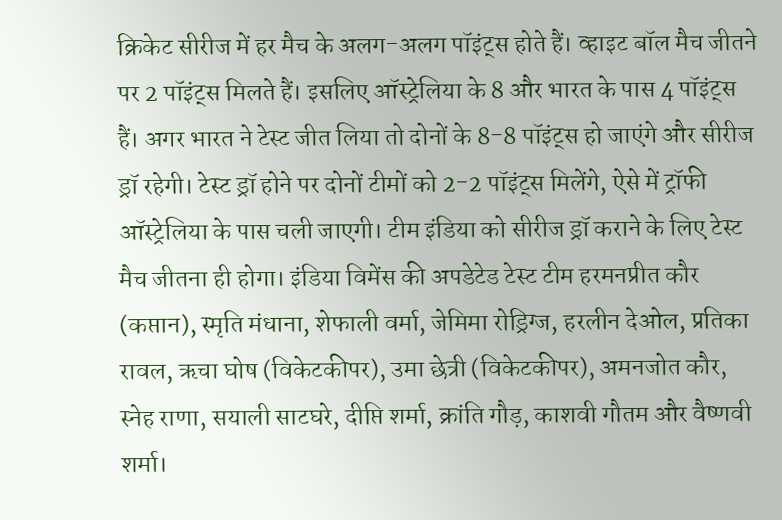क्रिकेट सीरीज में हर मैच के अलग-अलग पॉइंट्स होते हैं। व्हाइट बॉल मैच जीतने पर 2 पॉइंट्स मिलते हैं। इसलिए ऑस्ट्रेलिया के 8 और भारत के पास 4 पॉइंट्स हैं। अगर भारत ने टेस्ट जीत लिया तो दोनों के 8-8 पॉइंट्स हो जाएंगे और सीरीज ड्रॉ रहेगी। टेस्ट ड्रॉ होने पर दोनों टीमों को 2-2 पॉइंट्स मिलेंगे, ऐसे में ट्रॉफी ऑस्ट्रेलिया के पास चली जाएगी। टीम इंडिया को सीरीज ड्रॉ कराने के लिए टेस्ट मैच जीतना ही होगा। इंडिया विमेंस की अपडेटेड टेस्ट टीम हरमनप्रीत कौर (कप्तान), स्मृति मंधाना, शेफाली वर्मा, जेमिमा रोड्रिग्ज, हरलीन देओल, प्रतिका रावल, ऋचा घोष (विकेटकीपर), उमा छेत्री (विकेटकीपर), अमनजोत कौर, स्नेह राणा, सयाली साटघरे, दीप्ति शर्मा, क्रांति गौड़, काशवी गौतम और वैष्णवी शर्मा।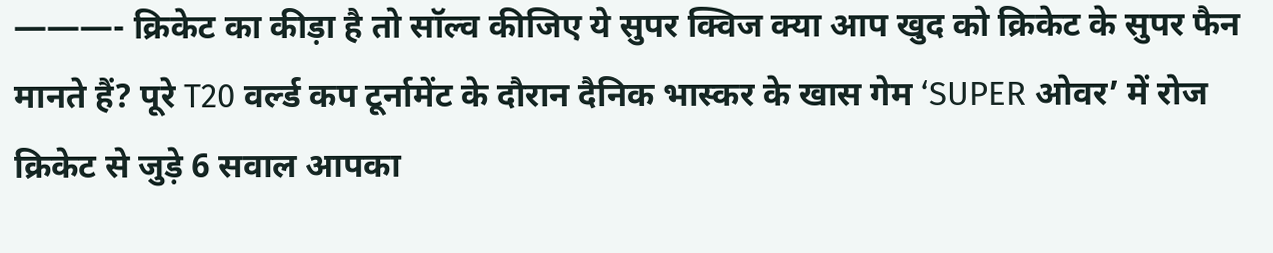———- क्रिकेट का कीड़ा है तो सॉल्व कीजिए ये सुपर क्विज क्या आप खुद को क्रिकेट के सुपर फैन मानते हैं? पूरे T20 वर्ल्ड कप टूर्नामेंट के दौरान दैनिक भास्कर के खास गेम ‘SUPER ओवर’ में रोज क्रिकेट से जुड़े 6 सवाल आपका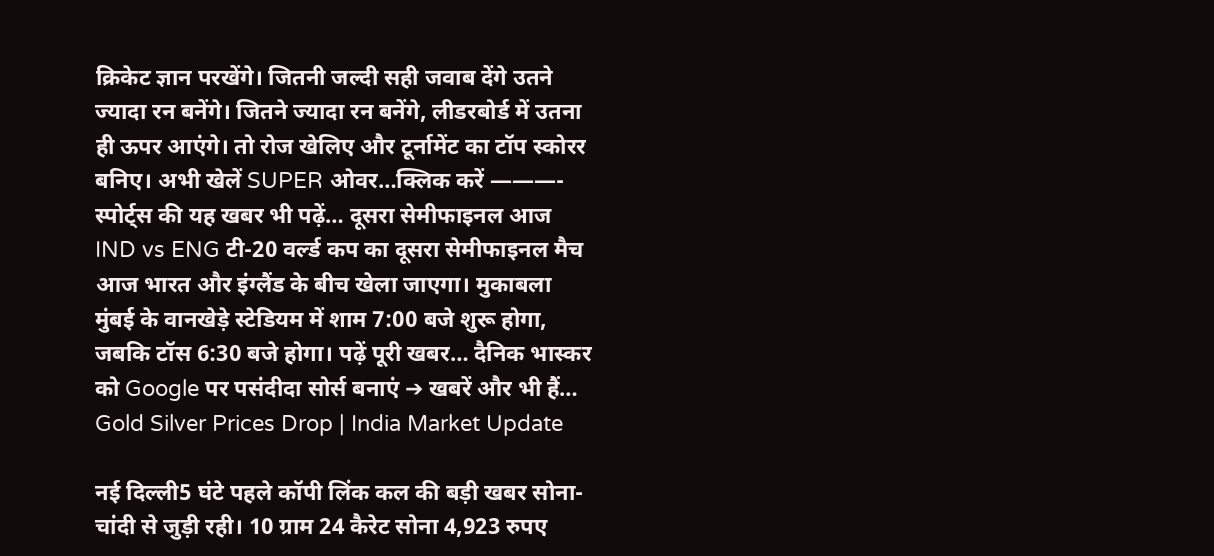क्रिकेट ज्ञान परखेंगे। जितनी जल्दी सही जवाब देंगे उतने ज्यादा रन बनेंगे। जितने ज्यादा रन बनेंगे, लीडरबोर्ड में उतना ही ऊपर आएंगे। तो रोज खेलिए और टूर्नामेंट का टॉप स्कोरर बनिए। अभी खेलें SUPER ओवर…क्लिक करें ———- स्पोर्ट्स की यह खबर भी पढ़ें… दूसरा सेमीफाइनल आज IND vs ENG टी-20 वर्ल्ड कप का दूसरा सेमीफाइनल मैच आज भारत और इंग्लैंड के बीच खेला जाएगा। मुकाबला मुंबई के वानखेड़े स्टेडियम में शाम 7:00 बजे शुरू होगा, जबकि टॉस 6:30 बजे होगा। पढ़ें पूरी खबर… दैनिक भास्कर को Google पर पसंदीदा सोर्स बनाएं ➔ खबरें और भी हैं…
Gold Silver Prices Drop | India Market Update

नई दिल्ली5 घंटे पहले कॉपी लिंक कल की बड़ी खबर सोना-चांदी से जुड़ी रही। 10 ग्राम 24 कैरेट सोना 4,923 रुपए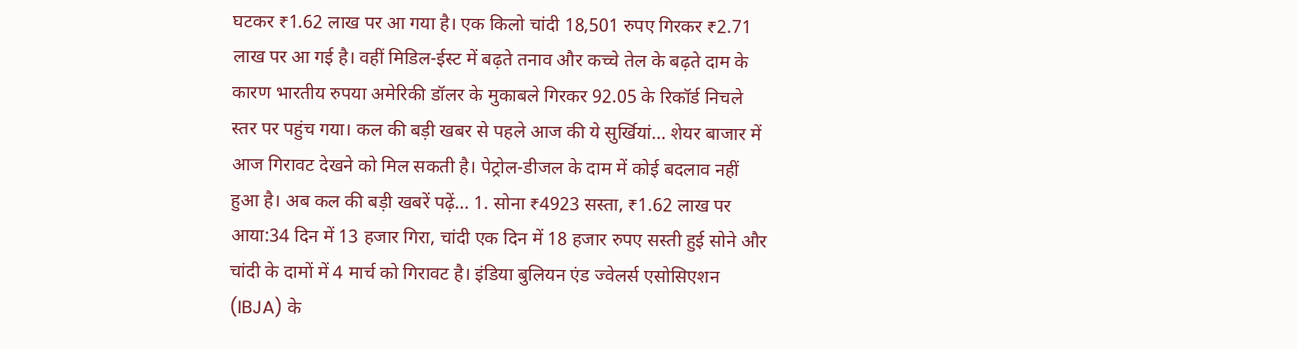घटकर ₹1.62 लाख पर आ गया है। एक किलो चांदी 18,501 रुपए गिरकर ₹2.71 लाख पर आ गई है। वहीं मिडिल-ईस्ट में बढ़ते तनाव और कच्चे तेल के बढ़ते दाम के कारण भारतीय रुपया अमेरिकी डॉलर के मुकाबले गिरकर 92.05 के रिकॉर्ड निचले स्तर पर पहुंच गया। कल की बड़ी खबर से पहले आज की ये सुर्खियां… शेयर बाजार में आज गिरावट देखने को मिल सकती है। पेट्रोल-डीजल के दाम में कोई बदलाव नहीं हुआ है। अब कल की बड़ी खबरें पढ़ें… 1. सोना ₹4923 सस्ता, ₹1.62 लाख पर आया:34 दिन में 13 हजार गिरा, चांदी एक दिन में 18 हजार रुपए सस्ती हुई सोने और चांदी के दामों में 4 मार्च को गिरावट है। इंडिया बुलियन एंड ज्वेलर्स एसोसिएशन (IBJA) के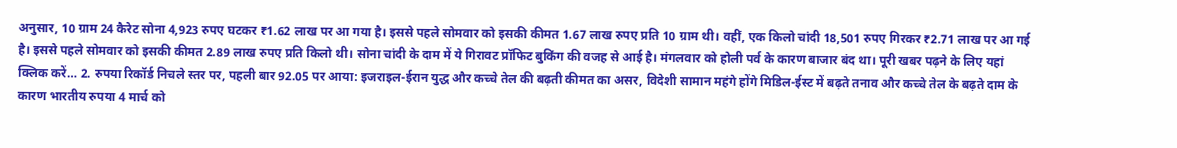अनुसार, 10 ग्राम 24 कैरेट सोना 4,923 रुपए घटकर ₹1.62 लाख पर आ गया है। इससे पहले सोमवार को इसकी कीमत 1.67 लाख रुपए प्रति 10 ग्राम थी। वहीं, एक किलो चांदी 18,501 रुपए गिरकर ₹2.71 लाख पर आ गई है। इससे पहले सोमवार को इसकी कीमत 2.89 लाख रुपए प्रति किलो थी। सोना चांदी के दाम में ये गिरावट प्रॉफिट बुकिंग की वजह से आई है। मंगलवार को होली पर्व के कारण बाजार बंद था। पूरी खबर पढ़ने के लिए यहां क्लिक करें… 2. रुपया रिकॉर्ड निचले स्तर पर, पहली बार 92.05 पर आया: इजराइल-ईरान युद्ध और कच्चे तेल की बढ़ती कीमत का असर, विदेशी सामान महंगे होंगे मिडिल-ईस्ट में बढ़ते तनाव और कच्चे तेल के बढ़ते दाम के कारण भारतीय रुपया 4 मार्च को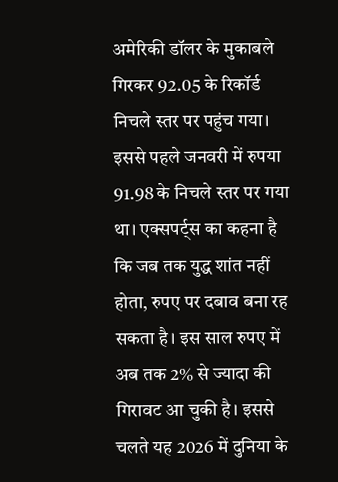अमेरिकी डॉलर के मुकाबले गिरकर 92.05 के रिकॉर्ड निचले स्तर पर पहुंच गया। इससे पहले जनवरी में रुपया 91.98 के निचले स्तर पर गया था। एक्सपर्ट्स का कहना है कि जब तक युद्ध शांत नहीं होता, रुपए पर दबाव बना रह सकता है। इस साल रुपए में अब तक 2% से ज्यादा की गिरावट आ चुकी है। इससे चलते यह 2026 में दुनिया के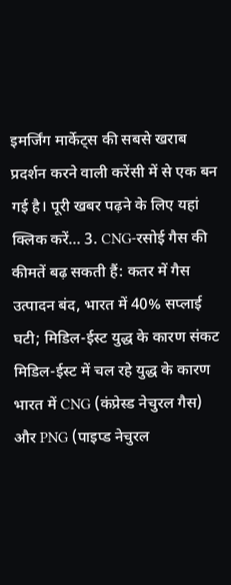इमर्जिंग मार्केट्स की सबसे खराब प्रदर्शन करने वाली करेंसी में से एक बन गई है। पूरी खबर पढ़ने के लिए यहां क्लिक करें… 3. CNG-रसोई गैस की कीमतें बढ़ सकती हैं: कतर में गैस उत्पादन बंद, भारत में 40% सप्लाई घटी; मिडिल-ईस्ट युद्ध के कारण संकट मिडिल-ईस्ट में चल रहे युद्ध के कारण भारत में CNG (कंप्रेस्ड नेचुरल गैस) और PNG (पाइप्ड नेचुरल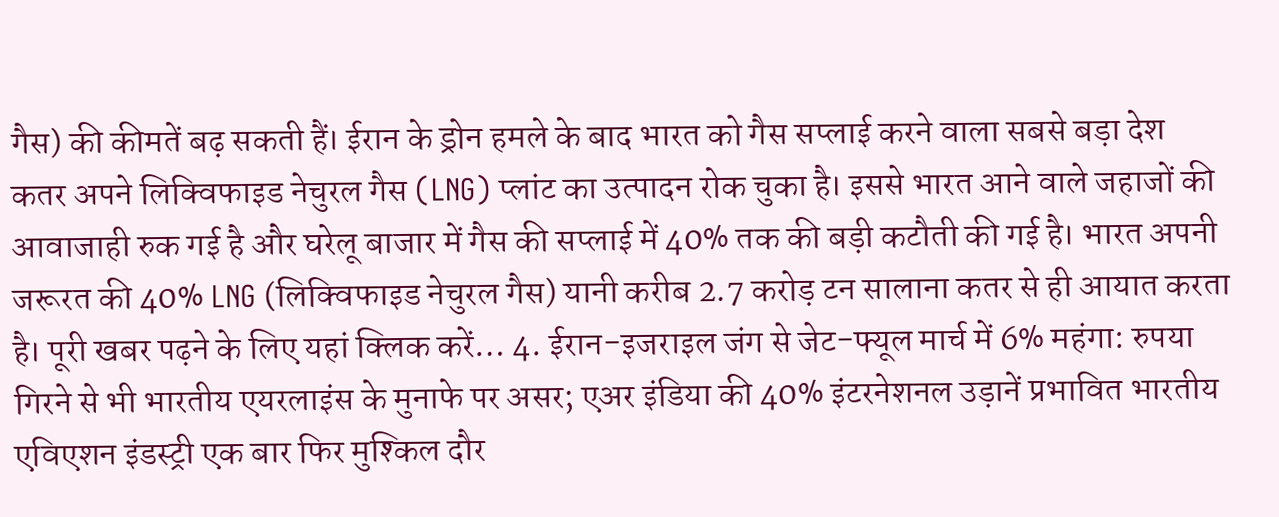गैस) की कीमतें बढ़ सकती हैं। ईरान के ड्रोन हमले के बाद भारत को गैस सप्लाई करने वाला सबसे बड़ा देश कतर अपने लिक्विफाइड नेचुरल गैस (LNG) प्लांट का उत्पादन रोक चुका है। इससे भारत आने वाले जहाजों की आवाजाही रुक गई है और घरेलू बाजार में गैस की सप्लाई में 40% तक की बड़ी कटौती की गई है। भारत अपनी जरूरत की 40% LNG (लिक्विफाइड नेचुरल गैस) यानी करीब 2.7 करोड़ टन सालाना कतर से ही आयात करता है। पूरी खबर पढ़ने के लिए यहां क्लिक करें… 4. ईरान-इजराइल जंग से जेट-फ्यूल मार्च में 6% महंगा: रुपया गिरने से भी भारतीय एयरलाइंस के मुनाफे पर असर; एअर इंडिया की 40% इंटरनेशनल उड़ानें प्रभावित भारतीय एविएशन इंडस्ट्री एक बार फिर मुश्किल दौर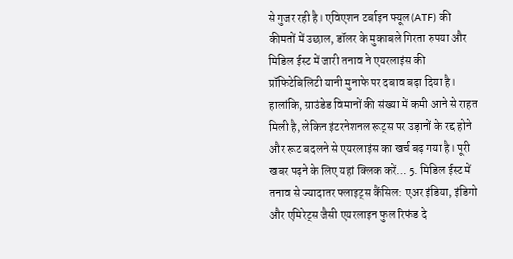से गुजर रही है। एविएशन टर्बाइन फ्यूल (ATF) की कीमतों में उछाल, डॉलर के मुकाबले गिरता रुपया और मिडिल ईस्ट में जारी तनाव ने एयरलाइंस की प्रॉफिटेबिलिटी यानी मुनाफे पर दबाव बढ़ा दिया है। हालांकि, ग्राउंडेड विमानों की संख्या में कमी आने से राहत मिली है, लेकिन इंटरनेशनल रूट्स पर उड़ानों के रद्द होने और रूट बदलने से एयरलाइंस का खर्च बढ़ गया है। पूरी खबर पढ़ने के लिए यहां क्लिक करें… 5. मिडिल ईस्ट में तनाव से ज्यादातर फ्लाइट्स कैंसिल: एअर इंडिया, इंडिगो और एमिरेट्स जैसी एयरलाइन फुल रिफंड दे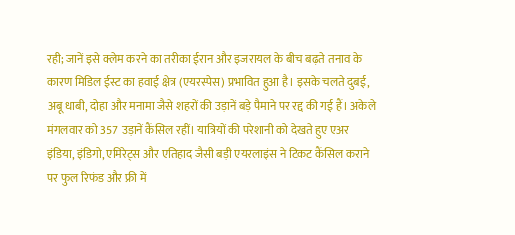रही; जानें इसे क्लेम करने का तरीका ईरान और इजरायल के बीच बढ़ते तनाव के कारण मिडिल ईस्ट का हवाई क्षेत्र (एयरस्पेस) प्रभावित हुआ है। इसके चलते दुबई, अबू धाबी, दोहा और मनामा जैसे शहरों की उड़ानें बड़े पैमाने पर रद्द की गई हैं। अकेले मंगलवार को 357 उड़ानें कैंसिल रहीं। यात्रियों की परेशानी को देखते हुए एअर इंडिया, इंडिगो, एमिरेट्स और एतिहाद जैसी बड़ी एयरलाइंस ने टिकट कैंसिल कराने पर फुल रिफंड और फ्री में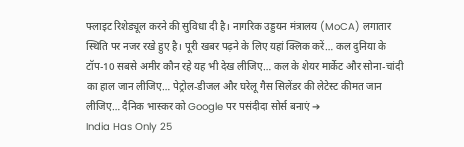फ्लाइट रिशेड्यूल करने की सुविधा दी है। नागरिक उड्डयन मंत्रालय (MoCA) लगातार स्थिति पर नजर रखे हुए है। पूरी खबर पढ़ने के लिए यहां क्लिक करें… कल दुनिया के टॉप-10 सबसे अमीर कौन रहे यह भी देख लीजिए… कल के शेयर मार्केट और सोना-चांदी का हाल जान लीजिए… पेट्रोल-डीजल और घरेलू गैस सिलेंडर की लेटेस्ट कीमत जान लीजिए… दैनिक भास्कर को Google पर पसंदीदा सोर्स बनाएं ➔
India Has Only 25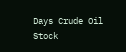Days Crude Oil Stock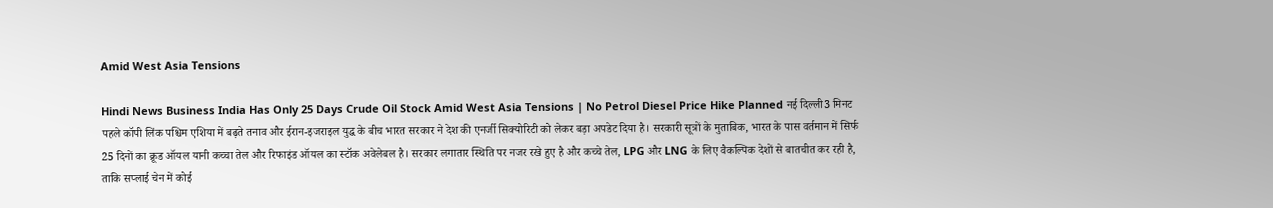Amid West Asia Tensions

Hindi News Business India Has Only 25 Days Crude Oil Stock Amid West Asia Tensions | No Petrol Diesel Price Hike Planned नई दिल्ली3 मिनट पहले कॉपी लिंक पश्चिम एशिया में बढ़ते तनाव और ईरान-इजराइल युद्ध के बीच भारत सरकार ने देश की एनर्जी सिक्योरिटी को लेकर बड़ा अपडेट दिया है। सरकारी सूत्रों के मुताबिक, भारत के पास वर्तमान में सिर्फ 25 दिनों का क्रूड ऑयल यानी कच्चा तेल और रिफाइंड ऑयल का स्टॉक अवेलेबल है। सरकार लगातार स्थिति पर नजर रखे हुए है और कच्चे तेल, LPG और LNG के लिए वैकल्पिक देशों से बातचीत कर रही है, ताकि सप्लाई चेन में कोई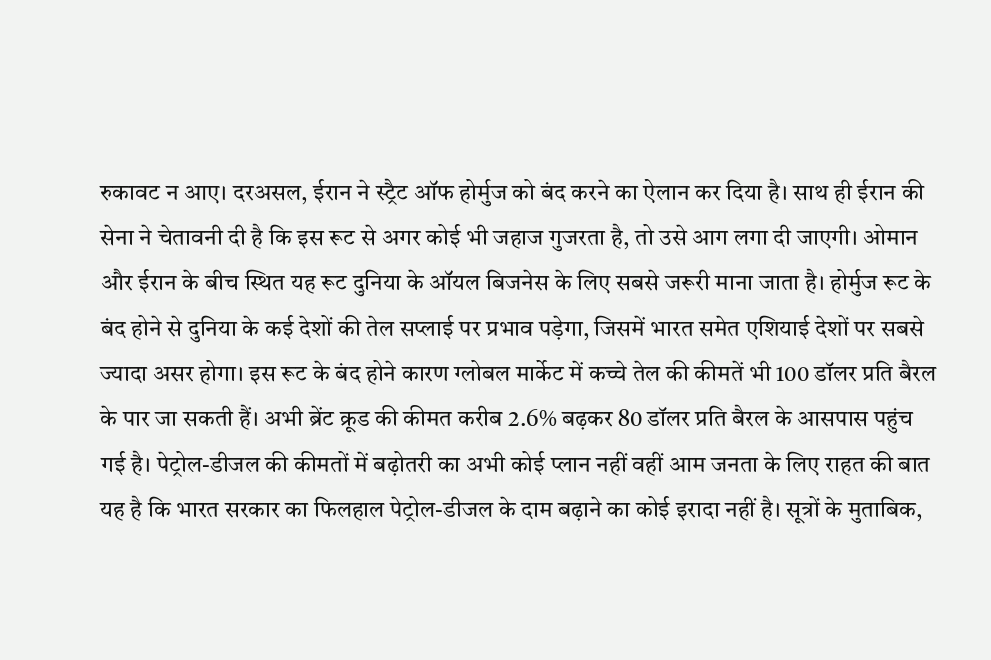रुकावट न आए। दरअसल, ईरान ने स्ट्रैट ऑफ होर्मुज को बंद करने का ऐलान कर दिया है। साथ ही ईरान की सेना ने चेतावनी दी है कि इस रूट से अगर कोई भी जहाज गुजरता है, तो उसे आग लगा दी जाएगी। ओमान और ईरान के बीच स्थित यह रूट दुनिया के ऑयल बिजनेस के लिए सबसे जरूरी माना जाता है। होर्मुज रूट के बंद होने से दुनिया के कई देशों की तेल सप्लाई पर प्रभाव पड़ेगा, जिसमें भारत समेत एशियाई देशों पर सबसे ज्यादा असर होगा। इस रूट के बंद होने कारण ग्लोबल मार्केट में कच्चे तेल की कीमतें भी 100 डॉलर प्रति बैरल के पार जा सकती हैं। अभी ब्रेंट क्रूड की कीमत करीब 2.6% बढ़कर 80 डॉलर प्रति बैरल के आसपास पहुंच गई है। पेट्रोल-डीजल की कीमतों में बढ़ोतरी का अभी कोई प्लान नहीं वहीं आम जनता के लिए राहत की बात यह है कि भारत सरकार का फिलहाल पेट्रोल-डीजल के दाम बढ़ाने का कोई इरादा नहीं है। सूत्रों के मुताबिक,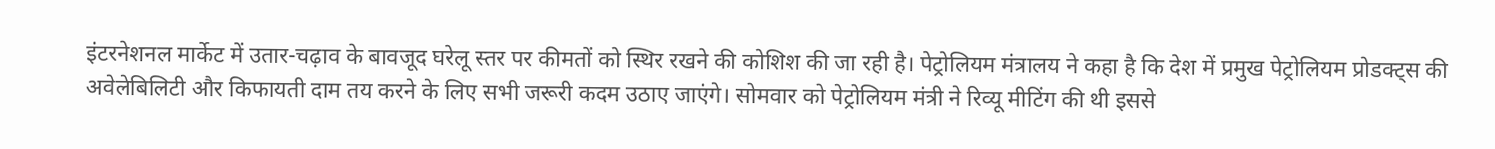इंटरनेशनल मार्केट में उतार-चढ़ाव के बावजूद घरेलू स्तर पर कीमतों को स्थिर रखने की कोशिश की जा रही है। पेट्रोलियम मंत्रालय ने कहा है कि देश में प्रमुख पेट्रोलियम प्रोडक्ट्स की अवेलेबिलिटी और किफायती दाम तय करने के लिए सभी जरूरी कदम उठाए जाएंगे। सोमवार को पेट्रोलियम मंत्री ने रिव्यू मीटिंग की थी इससे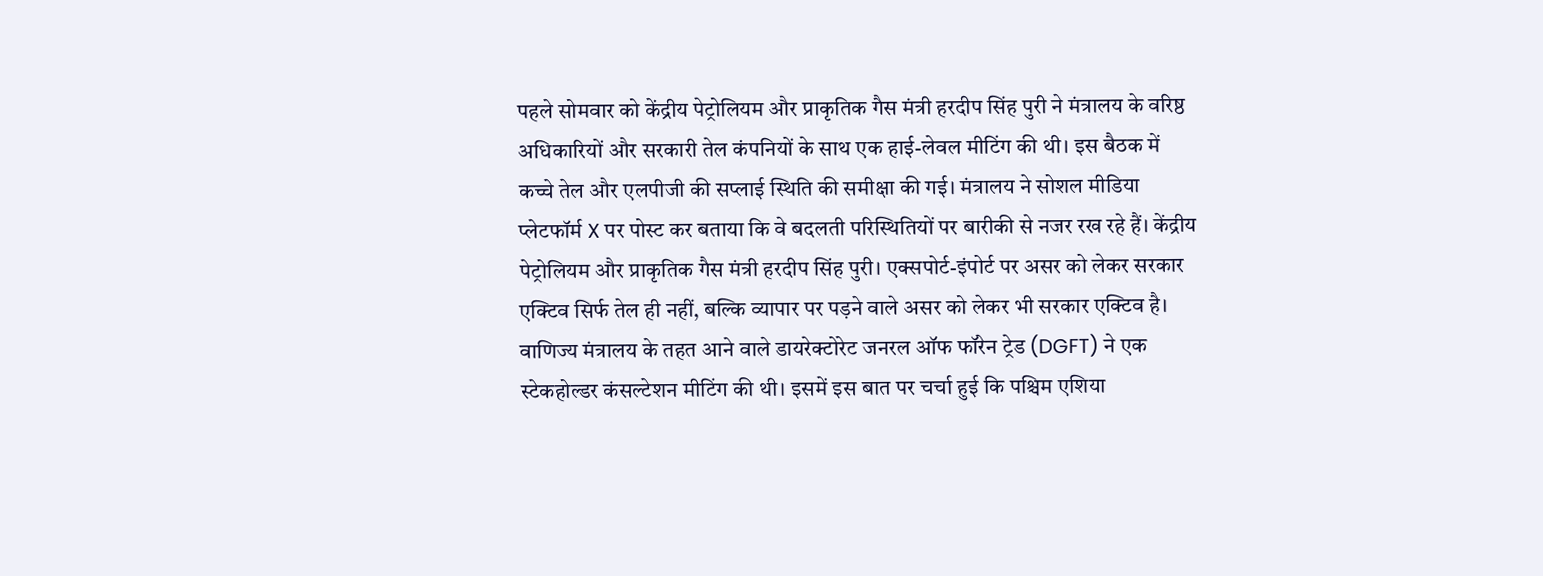पहले सोमवार को केंद्रीय पेट्रोलियम और प्राकृतिक गैस मंत्री हरदीप सिंह पुरी ने मंत्रालय के वरिष्ठ अधिकारियों और सरकारी तेल कंपनियों के साथ एक हाई-लेवल मीटिंग की थी। इस बैठक में कच्चे तेल और एलपीजी की सप्लाई स्थिति की समीक्षा की गई। मंत्रालय ने सोशल मीडिया प्लेटफॉर्म X पर पोस्ट कर बताया कि वे बदलती परिस्थितियों पर बारीकी से नजर रख रहे हैं। केंद्रीय पेट्रोलियम और प्राकृतिक गैस मंत्री हरदीप सिंह पुरी। एक्सपोर्ट-इंपोर्ट पर असर को लेकर सरकार एक्टिव सिर्फ तेल ही नहीं, बल्कि व्यापार पर पड़ने वाले असर को लेकर भी सरकार एक्टिव है। वाणिज्य मंत्रालय के तहत आने वाले डायरेक्टोरेट जनरल ऑफ फॉरेन ट्रेड (DGFT) ने एक स्टेकहोल्डर कंसल्टेशन मीटिंग की थी। इसमें इस बात पर चर्चा हुई कि पश्चिम एशिया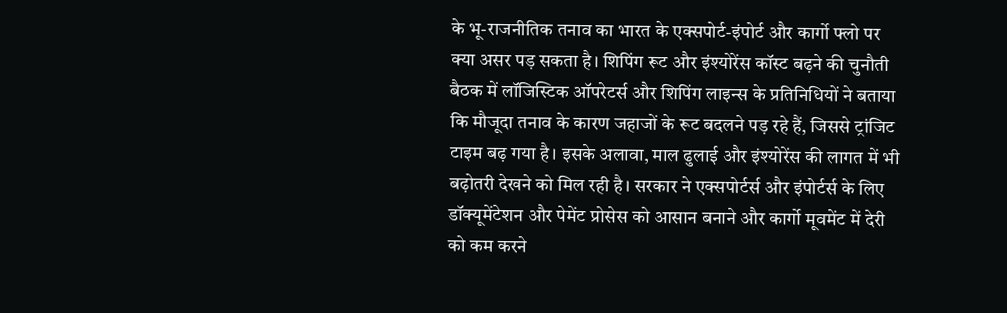के भू-राजनीतिक तनाव का भारत के एक्सपोर्ट-इंपोर्ट और कार्गो फ्लो पर क्या असर पड़ सकता है। शिपिंग रूट और इंश्योरेंस कॉस्ट बढ़ने की चुनौती बैठक में लॉजिस्टिक ऑपरेटर्स और शिपिंग लाइन्स के प्रतिनिधियों ने बताया कि मौजूदा तनाव के कारण जहाजों के रूट बदलने पड़ रहे हैं, जिससे ट्रांजिट टाइम बढ़ गया है। इसके अलावा, माल ढुलाई और इंश्योरेंस की लागत में भी बढ़ोतरी देखने को मिल रही है। सरकार ने एक्सपोर्टर्स और इंपोर्टर्स के लिए डॉक्यूमेंटेशन और पेमेंट प्रोसेस को आसान बनाने और कार्गो मूवमेंट में देरी को कम करने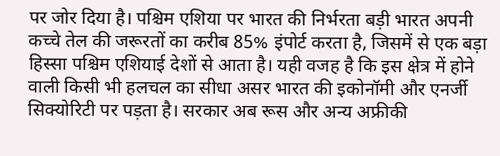पर जोर दिया है। पश्चिम एशिया पर भारत की निर्भरता बड़ी भारत अपनी कच्चे तेल की जरूरतों का करीब 85% इंपोर्ट करता है, जिसमें से एक बड़ा हिस्सा पश्चिम एशियाई देशों से आता है। यही वजह है कि इस क्षेत्र में होने वाली किसी भी हलचल का सीधा असर भारत की इकोनॉमी और एनर्जी सिक्योरिटी पर पड़ता है। सरकार अब रूस और अन्य अफ्रीकी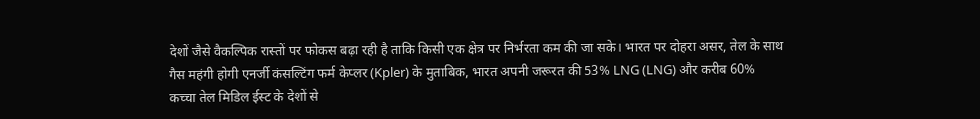देशों जैसे वैकल्पिक रास्तों पर फोकस बढ़ा रही है ताकि किसी एक क्षेत्र पर निर्भरता कम की जा सके। भारत पर दोहरा असर, तेल के साथ गैस महंगी होगी एनर्जी कंसल्टिंग फर्म केप्लर (Kpler) के मुताबिक, भारत अपनी जरूरत की 53% LNG (LNG) और करीब 60% कच्चा तेल मिडिल ईस्ट के देशों से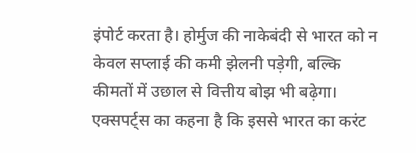इंपोर्ट करता है। होर्मुज की नाकेबंदी से भारत को न केवल सप्लाई की कमी झेलनी पड़ेगी, बल्कि कीमतों में उछाल से वित्तीय बोझ भी बढ़ेगा। एक्सपर्ट्स का कहना है कि इससे भारत का करंट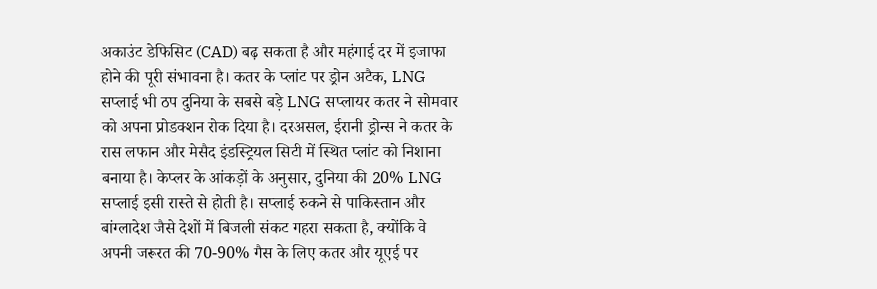अकाउंट डेफिसिट (CAD) बढ़ सकता है और महंगाई दर में इजाफा होने की पूरी संभावना है। कतर के प्लांट पर ड्रोन अटैक, LNG सप्लाई भी ठप दुनिया के सबसे बड़े LNG सप्लायर कतर ने सोमवार को अपना प्रोडक्शन रोक दिया है। दरअसल, ईरानी ड्रोन्स ने कतर के रास लफान और मेसैद इंडस्ट्रियल सिटी में स्थित प्लांट को निशाना बनाया है। केप्लर के आंकड़ों के अनुसार, दुनिया की 20% LNG सप्लाई इसी रास्ते से होती है। सप्लाई रुकने से पाकिस्तान और बांग्लादेश जैसे देशों में बिजली संकट गहरा सकता है, क्योंकि वे अपनी जरूरत की 70-90% गैस के लिए कतर और यूएई पर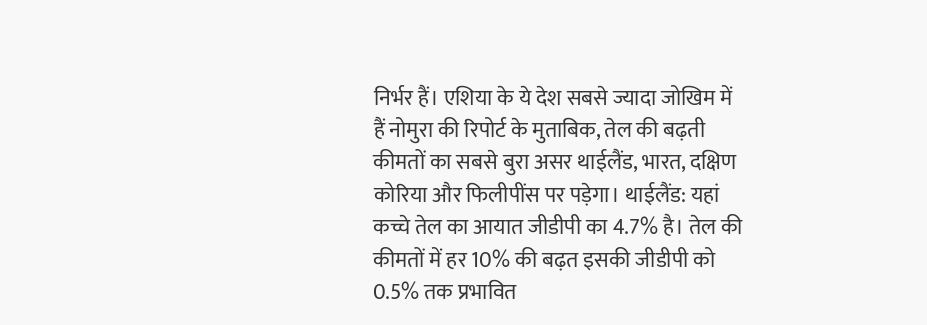निर्भर हैं। एशिया के ये देश सबसे ज्यादा जोखिम में हैं नोमुरा की रिपोर्ट के मुताबिक, तेल की बढ़ती कीमतों का सबसे बुरा असर थाईलैंड, भारत, दक्षिण कोरिया और फिलीपींस पर पड़ेगा। थाईलैंड: यहां कच्चे तेल का आयात जीडीपी का 4.7% है। तेल की कीमतों में हर 10% की बढ़त इसकी जीडीपी को 0.5% तक प्रभावित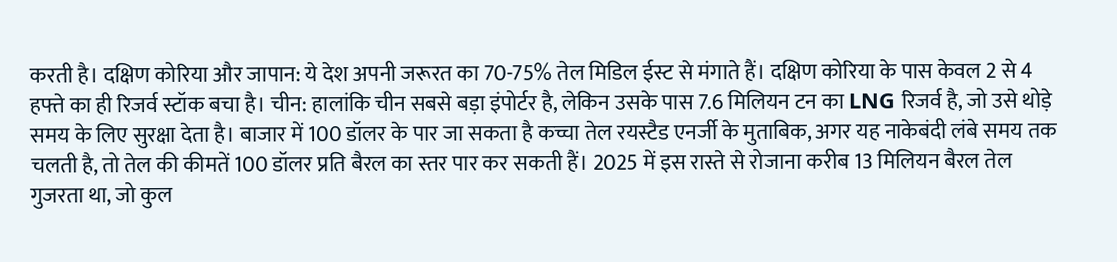करती है। दक्षिण कोरिया और जापान: ये देश अपनी जरूरत का 70-75% तेल मिडिल ईस्ट से मंगाते हैं। दक्षिण कोरिया के पास केवल 2 से 4 हफ्ते का ही रिजर्व स्टॉक बचा है। चीन: हालांकि चीन सबसे बड़ा इंपोर्टर है, लेकिन उसके पास 7.6 मिलियन टन का LNG रिजर्व है, जो उसे थोड़े समय के लिए सुरक्षा देता है। बाजार में 100 डॉलर के पार जा सकता है कच्चा तेल रयस्टैड एनर्जी के मुताबिक, अगर यह नाकेबंदी लंबे समय तक चलती है, तो तेल की कीमतें 100 डॉलर प्रति बैरल का स्तर पार कर सकती हैं। 2025 में इस रास्ते से रोजाना करीब 13 मिलियन बैरल तेल गुजरता था, जो कुल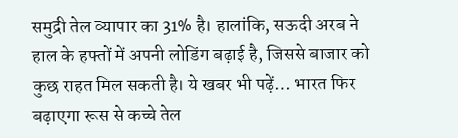समुद्री तेल व्यापार का 31% है। हालांकि, सऊदी अरब ने हाल के हफ्तों में अपनी लोडिंग बढ़ाई है, जिससे बाजार को कुछ राहत मिल सकती है। ये खबर भी पढ़ें… भारत फिर बढ़ाएगा रूस से कच्चे तेल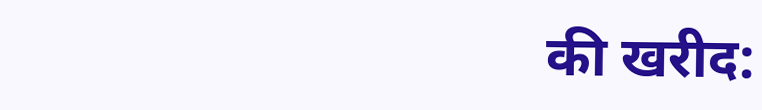की खरीद: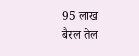95 लाख बैरल तेल